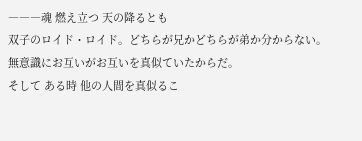―――魂 燃え立つ 天の降るとも
双子のロイド・ロイド。どちらが兄かどちらが弟か分からない。
無意識にお互いがお互いを真似ていたからだ。
そして ある時 他の人間を真似るこ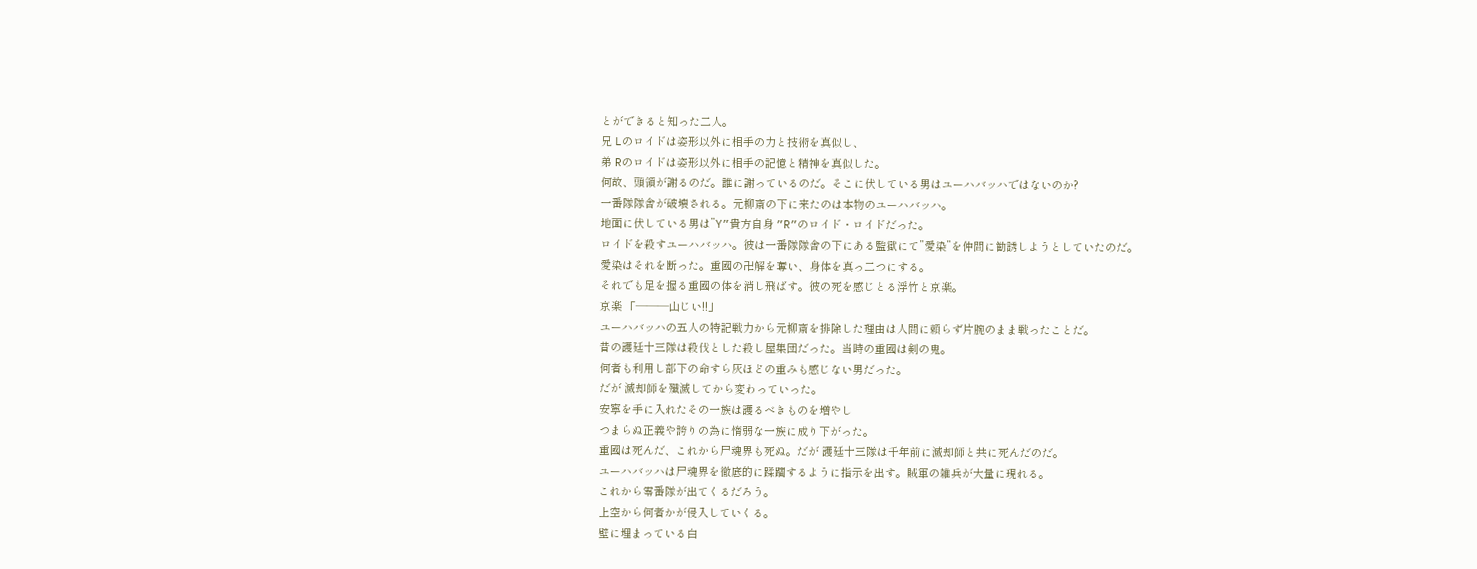とができると知った二人。
兄 Lのロイドは姿形以外に相手の力と技術を真似し、
弟 Rのロイドは姿形以外に相手の記憶と精神を真似した。
何故、頭領が謝るのだ。誰に謝っているのだ。そこに伏している男はユーハバッハではないのか?
一番隊隊舎が破壊される。元柳斎の下に来たのは本物のユーハバッハ。
地面に伏している男は”Y”貴方自身 ”R”のロイド・ロイドだった。
ロイドを殺すユーハバッハ。彼は一番隊隊舎の下にある監獄にて”愛染”を仲間に勧誘しようとしていたのだ。
愛染はそれを断った。重國の卍解を奪い、身体を真っ二つにする。
それでも足を握る重國の体を消し飛ばす。彼の死を感じとる浮竹と京楽。
京楽 「―――山じい!!」
ユーハバッハの五人の特記戦力から元柳斎を排除した理由は人間に頼らず片腕のまま戦ったことだ。
昔の護廷十三隊は殺伐とした殺し屋集団だった。当時の重國は剣の鬼。
何者も利用し部下の命すら灰ほどの重みも感じない男だった。
だが 滅却師を殲滅してから変わっていった。
安寧を手に入れたその一族は護るべきものを増やし
つまらぬ正義や誇りの為に惰弱な一族に成り下がった。
重國は死んだ、これから尸魂界も死ぬ。だが 護廷十三隊は千年前に滅却師と共に死んだのだ。
ユーハバッハは尸魂界を徹底的に蹂躙するように指示を出す。賊軍の雑兵が大量に現れる。
これから零番隊が出てくるだろう。
上空から何者かが侵入していくる。
壁に埋まっている白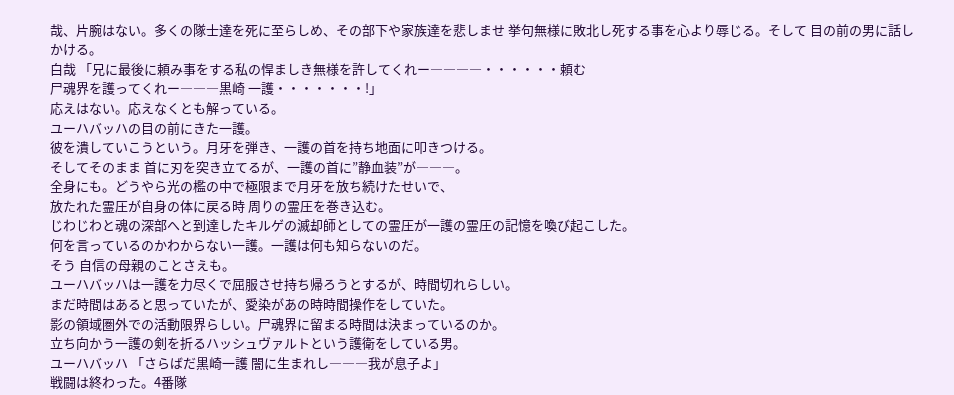哉、片腕はない。多くの隊士達を死に至らしめ、その部下や家族達を悲しませ 挙句無様に敗北し死する事を心より辱じる。そして 目の前の男に話しかける。
白哉 「兄に最後に頼み事をする私の悍ましき無様を許してくれー――――・・・・・・頼む
尸魂界を護ってくれー―――黒崎 一護・・・・・・・!」
応えはない。応えなくとも解っている。
ユーハバッハの目の前にきた一護。
彼を潰していこうという。月牙を弾き、一護の首を持ち地面に叩きつける。
そしてそのまま 首に刃を突き立てるが、一護の首に”静血装”が―――。
全身にも。どうやら光の檻の中で極限まで月牙を放ち続けたせいで、
放たれた霊圧が自身の体に戻る時 周りの霊圧を巻き込む。
じわじわと魂の深部へと到達したキルゲの滅却師としての霊圧が一護の霊圧の記憶を喚び起こした。
何を言っているのかわからない一護。一護は何も知らないのだ。
そう 自信の母親のことさえも。
ユーハバッハは一護を力尽くで屈服させ持ち帰ろうとするが、時間切れらしい。
まだ時間はあると思っていたが、愛染があの時時間操作をしていた。
影の領域圏外での活動限界らしい。尸魂界に留まる時間は決まっているのか。
立ち向かう一護の剣を折るハッシュヴァルトという護衛をしている男。
ユーハバッハ 「さらばだ黒崎一護 闇に生まれし―――我が息子よ」
戦闘は終わった。4番隊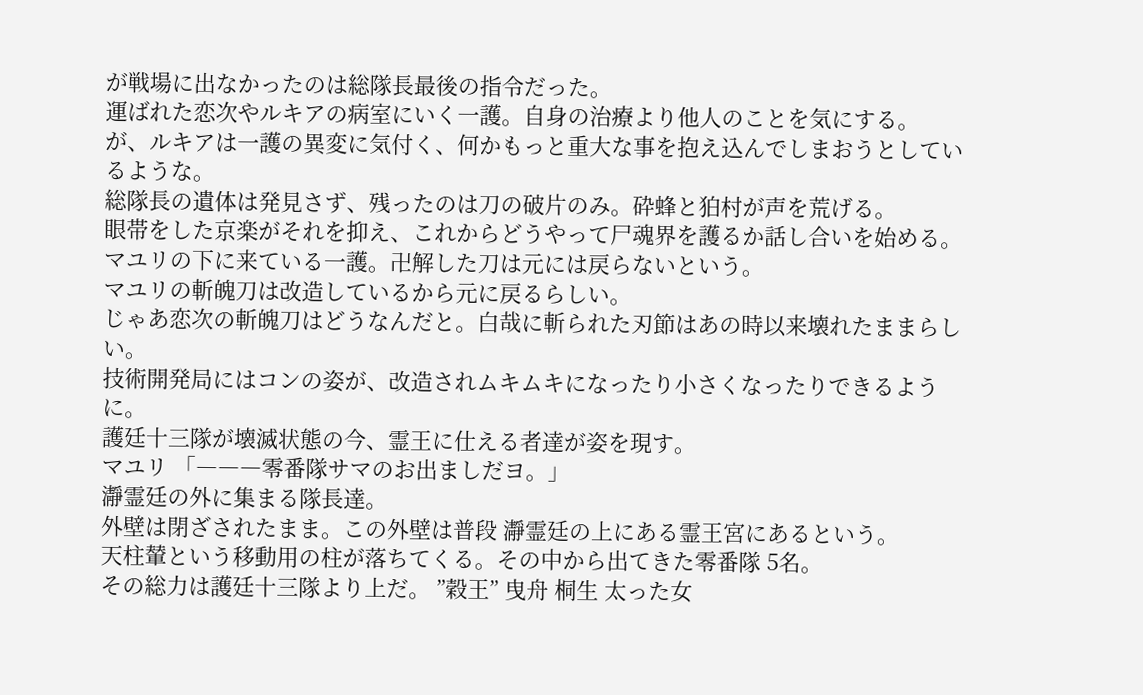が戦場に出なかったのは総隊長最後の指令だった。
運ばれた恋次やルキアの病室にいく一護。自身の治療より他人のことを気にする。
が、ルキアは一護の異変に気付く、何かもっと重大な事を抱え込んでしまおうとしているような。
総隊長の遺体は発見さず、残ったのは刀の破片のみ。砕蜂と狛村が声を荒げる。
眼帯をした京楽がそれを抑え、これからどうやって尸魂界を護るか話し合いを始める。
マユリの下に来ている一護。卍解した刀は元には戻らないという。
マユリの斬魄刀は改造しているから元に戻るらしい。
じゃあ恋次の斬魄刀はどうなんだと。白哉に斬られた刃節はあの時以来壊れたままらしい。
技術開発局にはコンの姿が、改造されムキムキになったり小さくなったりできるように。
護廷十三隊が壊滅状態の今、霊王に仕える者達が姿を現す。
マユリ 「―――零番隊サマのお出ましだヨ。」
瀞霊廷の外に集まる隊長達。
外壁は閉ざされたまま。この外壁は普段 瀞霊廷の上にある霊王宮にあるという。
天柱輦という移動用の柱が落ちてくる。その中から出てきた零番隊 5名。
その総力は護廷十三隊より上だ。 ”穀王” 曳舟 桐生 太った女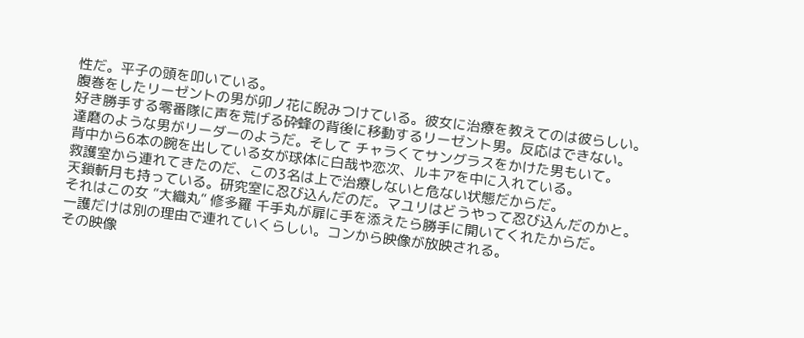性だ。平子の頭を叩いている。
腹巻をしたリーゼントの男が卯ノ花に睨みつけている。彼女に治療を教えてのは彼らしい。
好き勝手する零番隊に声を荒げる砕蜂の背後に移動するリーゼント男。反応はできない。
達磨のような男がリーダーのようだ。そして チャラくてサングラスをかけた男もいて。
背中から6本の腕を出している女が球体に白哉や恋次、ルキアを中に入れている。
救護室から連れてきたのだ、この3名は上で治療しないと危ない状態だからだ。
天鎖斬月も持っている。研究室に忍び込んだのだ。マユリはどうやって忍び込んだのかと。
それはこの女 ”大織丸” 修多羅 千手丸が扉に手を添えたら勝手に開いてくれたからだ。
一護だけは別の理由で連れていくらしい。コンから映像が放映される。
その映像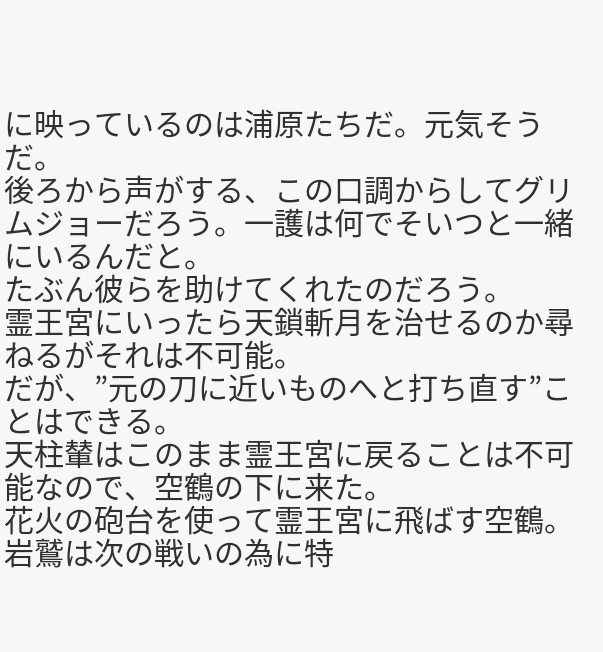に映っているのは浦原たちだ。元気そうだ。
後ろから声がする、この口調からしてグリムジョーだろう。一護は何でそいつと一緒にいるんだと。
たぶん彼らを助けてくれたのだろう。
霊王宮にいったら天鎖斬月を治せるのか尋ねるがそれは不可能。
だが、”元の刀に近いものへと打ち直す”ことはできる。
天柱輦はこのまま霊王宮に戻ることは不可能なので、空鶴の下に来た。
花火の砲台を使って霊王宮に飛ばす空鶴。
岩鷲は次の戦いの為に特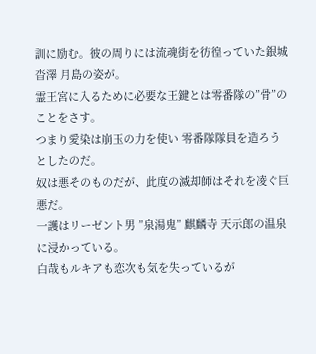訓に励む。彼の周りには流魂街を彷徨っていた銀城 沓澤 月島の姿が。
霊王宮に入るために必要な王鍵とは零番隊の”骨”のことをさす。
つまり愛染は崩玉の力を使い 零番隊隊員を造ろうとしたのだ。
奴は悪そのものだが、此度の滅却師はそれを凌ぐ巨悪だ。
一護はリーゼント男 ”泉湯鬼” 麒麟寺 天示郎の温泉に浸かっている。
白哉もルキアも恋次も気を失っているが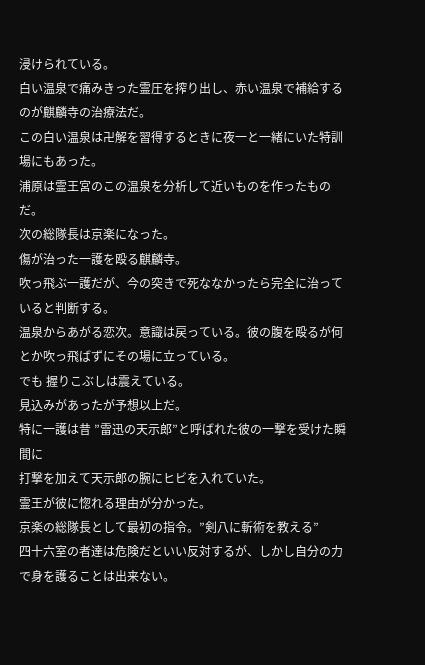浸けられている。
白い温泉で痛みきった霊圧を搾り出し、赤い温泉で補給するのが麒麟寺の治療法だ。
この白い温泉は卍解を習得するときに夜一と一緒にいた特訓場にもあった。
浦原は霊王宮のこの温泉を分析して近いものを作ったものだ。
次の総隊長は京楽になった。
傷が治った一護を殴る麒麟寺。
吹っ飛ぶ一護だが、今の突きで死ななかったら完全に治っていると判断する。
温泉からあがる恋次。意識は戻っている。彼の腹を殴るが何とか吹っ飛ばずにその場に立っている。
でも 握りこぶしは震えている。
見込みがあったが予想以上だ。
特に一護は昔 ”雷迅の天示郎”と呼ばれた彼の一撃を受けた瞬間に
打撃を加えて天示郎の腕にヒビを入れていた。
霊王が彼に惚れる理由が分かった。
京楽の総隊長として最初の指令。”剣八に斬術を教える”
四十六室の者達は危険だといい反対するが、しかし自分の力で身を護ることは出来ない。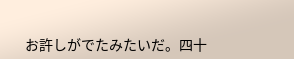お許しがでたみたいだ。四十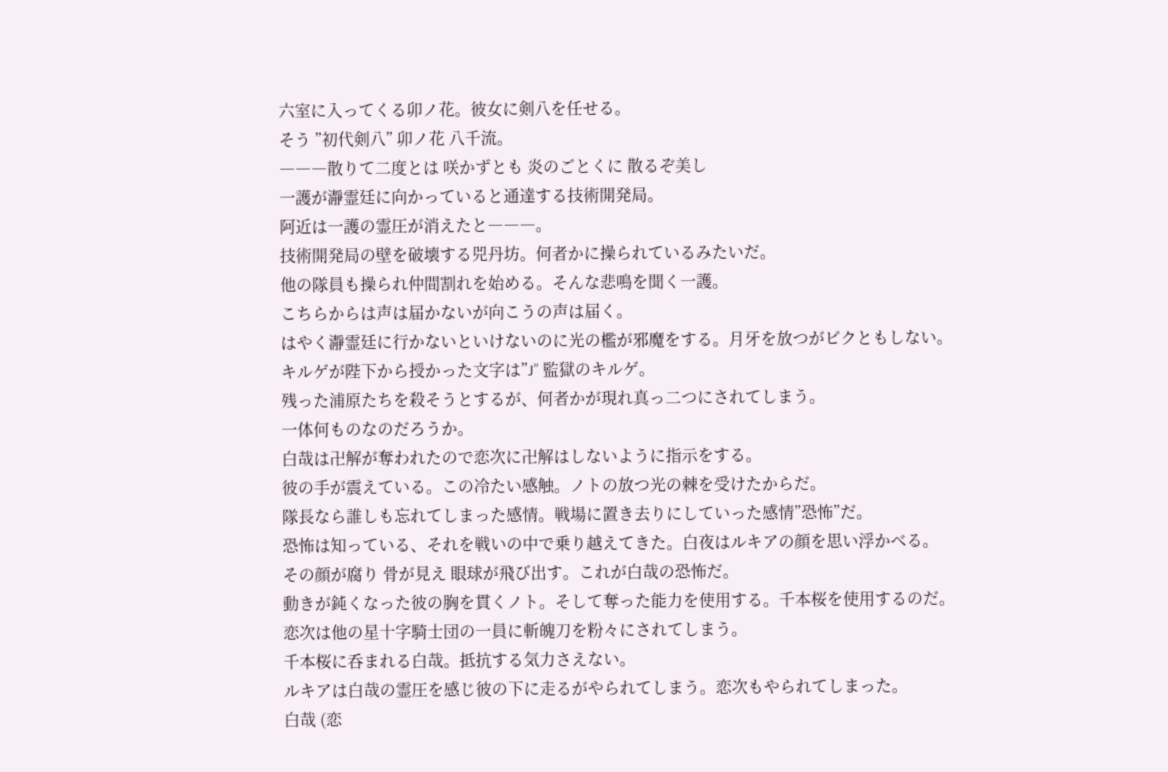六室に入ってくる卯ノ花。彼女に剣八を任せる。
そう ”初代剣八” 卯ノ花 八千流。
―――散りて二度とは 咲かずとも 炎のごとくに 散るぞ美し
一護が瀞霊廷に向かっていると通達する技術開発局。
阿近は一護の霊圧が消えたと―――。
技術開発局の壁を破壊する兕丹坊。何者かに操られているみたいだ。
他の隊員も操られ仲間割れを始める。そんな悲鳴を聞く一護。
こちらからは声は届かないが向こうの声は届く。
はやく瀞霊廷に行かないといけないのに光の檻が邪魔をする。月牙を放つがビクともしない。
キルゲが陛下から授かった文字は”J” 監獄のキルゲ。
残った浦原たちを殺そうとするが、何者かが現れ真っ二つにされてしまう。
一体何ものなのだろうか。
白哉は卍解が奪われたので恋次に卍解はしないように指示をする。
彼の手が震えている。この冷たい感触。ノトの放つ光の棘を受けたからだ。
隊長なら誰しも忘れてしまった感情。戦場に置き去りにしていった感情”恐怖”だ。
恐怖は知っている、それを戦いの中で乗り越えてきた。白夜はルキアの顔を思い浮かべる。
その顔が腐り 骨が見え 眼球が飛び出す。これが白哉の恐怖だ。
動きが鈍くなった彼の胸を貫くノト。そして奪った能力を使用する。千本桜を使用するのだ。
恋次は他の星十字騎士団の一員に斬魄刀を粉々にされてしまう。
千本桜に呑まれる白哉。抵抗する気力さえない。
ルキアは白哉の霊圧を感じ彼の下に走るがやられてしまう。恋次もやられてしまった。
白哉 (恋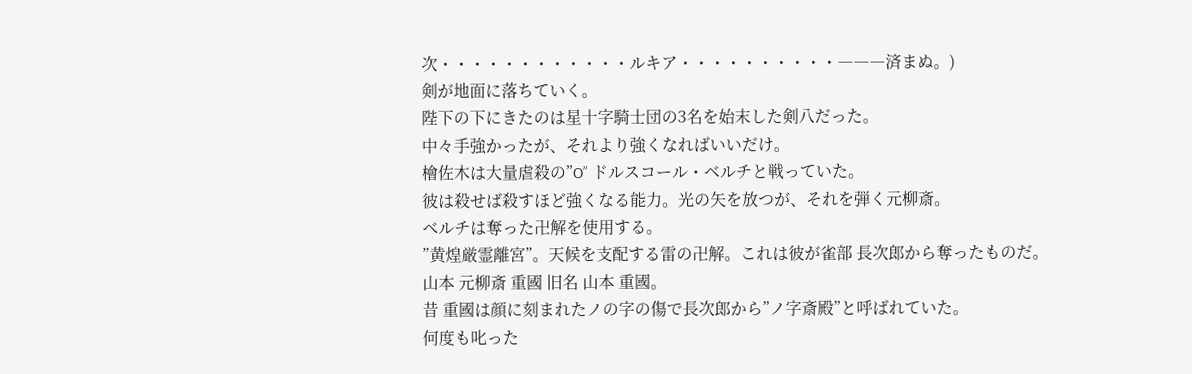次・・・・・・・・・・・・ルキア・・・・・・・・・・―――済まぬ。)
剣が地面に落ちていく。
陛下の下にきたのは星十字騎士団の3名を始末した剣八だった。
中々手強かったが、それより強くなればいいだけ。
檜佐木は大量虐殺の”O” ドルスコール・ベルチと戦っていた。
彼は殺せば殺すほど強くなる能力。光の矢を放つが、それを弾く元柳斎。
ベルチは奪った卍解を使用する。
”黄煌厳霊離宮”。天候を支配する雷の卍解。これは彼が雀部 長次郎から奪ったものだ。
山本 元柳斎 重國 旧名 山本 重國。
昔 重國は顔に刻まれたノの字の傷で長次郎から”ノ字斎殿”と呼ばれていた。
何度も叱った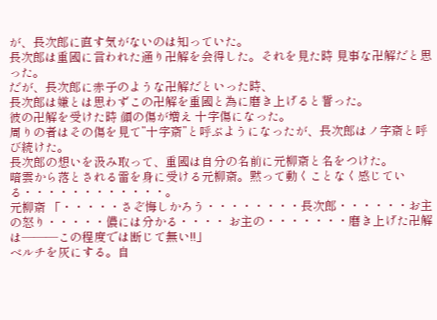が、長次郎に直す気がないのは知っていた。
長次郎は重國に言われた通り卍解を会得した。それを見た時 見事な卍解だと思った。
だが、長次郎に赤子のような卍解だといった時、
長次郎は嫌とは思わずこの卍解を重國と為に磨き上げると誓った。
彼の卍解を受けた時 顔の傷が増え 十字傷になった。
周りの者はその傷を見て”十字斎”と呼ぶようになったが、長次郎はノ字斎と呼び続けた。
長次郎の想いを汲み取って、重國は自分の名前に元柳斎と名をつけた。
暗雲から落とされる雷を身に受ける元柳斎。黙って動くことなく感じている・・・・・・・・・・・・。
元柳斎 「・・・・・さぞ悔しかろう・・・・・・・・長次郎・・・・・・お主の怒り・・・・・儂には分かる・・・・ お主の・・・・・・・磨き上げた卍解は―――この程度では断じて無い!!」
ベルチを灰にする。自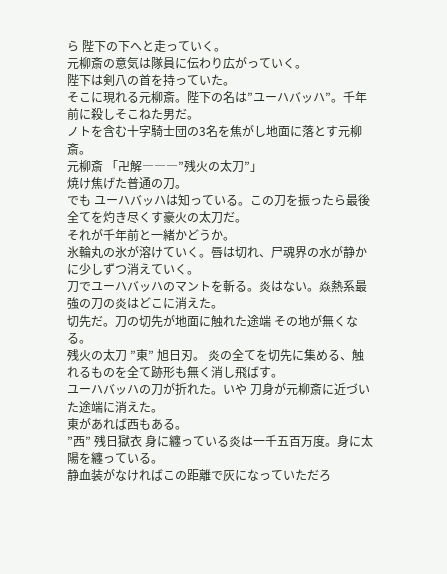ら 陛下の下へと走っていく。
元柳斎の意気は隊員に伝わり広がっていく。
陛下は剣八の首を持っていた。
そこに現れる元柳斎。陛下の名は”ユーハバッハ”。千年前に殺しそこねた男だ。
ノトを含む十字騎士団の3名を焦がし地面に落とす元柳斎。
元柳斎 「卍解―――”残火の太刀”」
焼け焦げた普通の刀。
でも ユーハバッハは知っている。この刀を振ったら最後 全てを灼き尽くす豪火の太刀だ。
それが千年前と一緒かどうか。
氷輪丸の氷が溶けていく。唇は切れ、尸魂界の水が静かに少しずつ消えていく。
刀でユーハバッハのマントを斬る。炎はない。焱熱系最強の刀の炎はどこに消えた。
切先だ。刀の切先が地面に触れた途端 その地が無くなる。
残火の太刀 ”東” 旭日刃。 炎の全てを切先に集める、触れるものを全て跡形も無く消し飛ばす。
ユーハバッハの刀が折れた。いや 刀身が元柳斎に近づいた途端に消えた。
東があれば西もある。
”西” 残日獄衣 身に纏っている炎は一千五百万度。身に太陽を纏っている。
静血装がなければこの距離で灰になっていただろ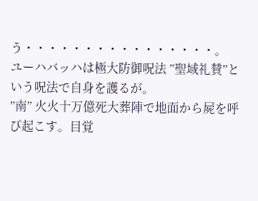う・・・・・・・・・・・・・・・・。
ユーハバッハは極大防御呪法 ”聖域礼賛”という呪法で自身を護るが。
”南” 火火十万億死大葬陣で地面から屍を呼び起こす。目覚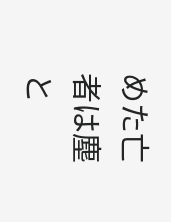めた亡者は塵と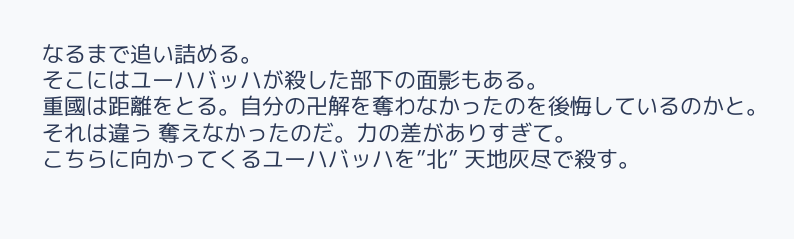なるまで追い詰める。
そこにはユーハバッハが殺した部下の面影もある。
重國は距離をとる。自分の卍解を奪わなかったのを後悔しているのかと。
それは違う 奪えなかったのだ。力の差がありすぎて。
こちらに向かってくるユーハバッハを”北” 天地灰尽で殺す。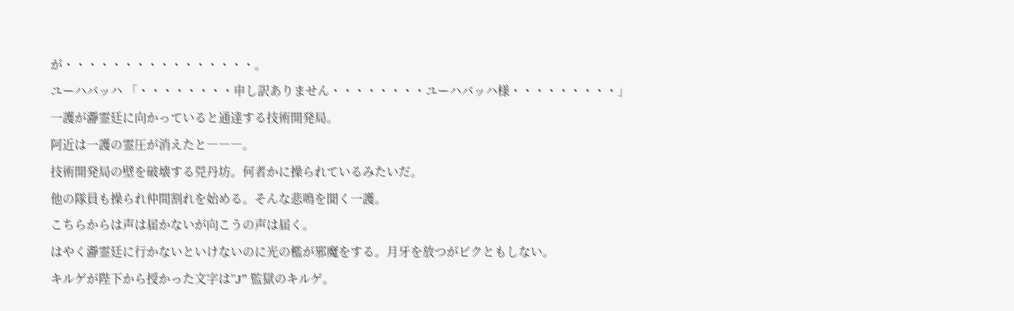が・・・・・・・・・・・・・・・・。
ユーハバッハ 「・・・・・・・・申し訳ありません・・・・・・・・ユーハバッハ様・・・・・・・・・」
一護が瀞霊廷に向かっていると通達する技術開発局。
阿近は一護の霊圧が消えたと―――。
技術開発局の壁を破壊する兕丹坊。何者かに操られているみたいだ。
他の隊員も操られ仲間割れを始める。そんな悲鳴を聞く一護。
こちらからは声は届かないが向こうの声は届く。
はやく瀞霊廷に行かないといけないのに光の檻が邪魔をする。月牙を放つがビクともしない。
キルゲが陛下から授かった文字は”J” 監獄のキルゲ。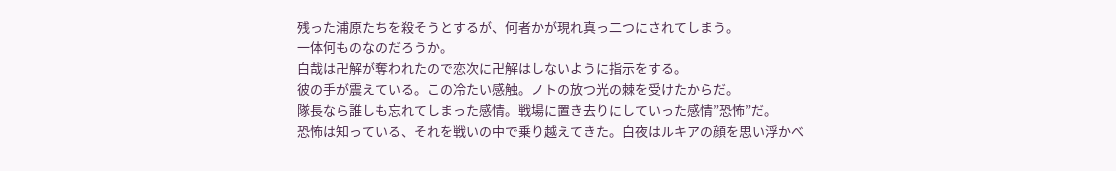残った浦原たちを殺そうとするが、何者かが現れ真っ二つにされてしまう。
一体何ものなのだろうか。
白哉は卍解が奪われたので恋次に卍解はしないように指示をする。
彼の手が震えている。この冷たい感触。ノトの放つ光の棘を受けたからだ。
隊長なら誰しも忘れてしまった感情。戦場に置き去りにしていった感情”恐怖”だ。
恐怖は知っている、それを戦いの中で乗り越えてきた。白夜はルキアの顔を思い浮かべ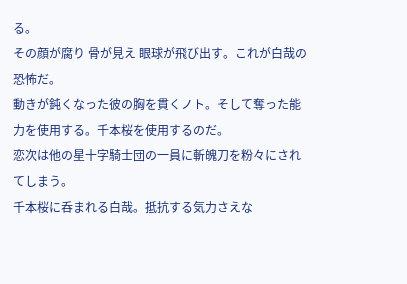る。
その顔が腐り 骨が見え 眼球が飛び出す。これが白哉の恐怖だ。
動きが鈍くなった彼の胸を貫くノト。そして奪った能力を使用する。千本桜を使用するのだ。
恋次は他の星十字騎士団の一員に斬魄刀を粉々にされてしまう。
千本桜に呑まれる白哉。抵抗する気力さえな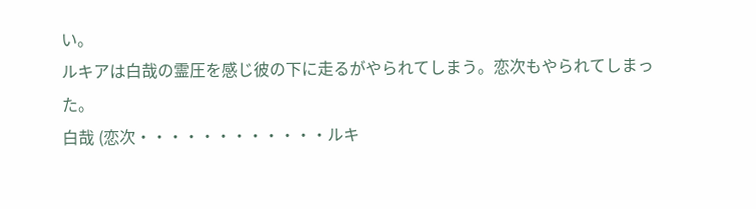い。
ルキアは白哉の霊圧を感じ彼の下に走るがやられてしまう。恋次もやられてしまった。
白哉 (恋次・・・・・・・・・・・・ルキ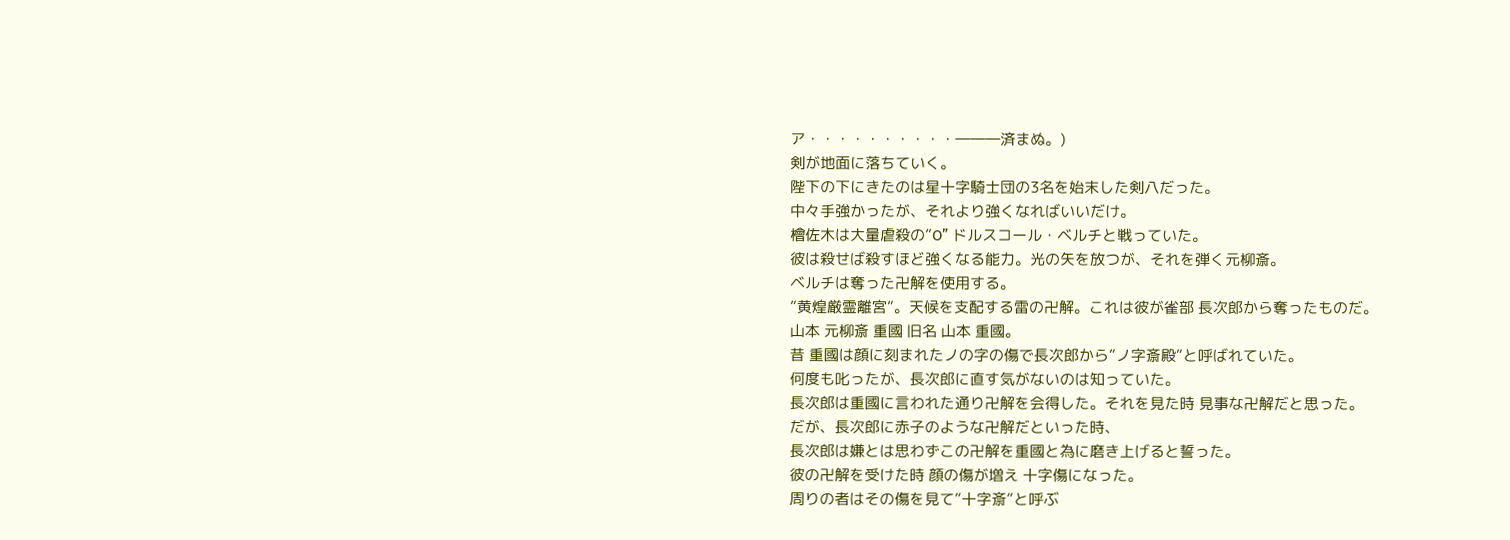ア・・・・・・・・・・―――済まぬ。)
剣が地面に落ちていく。
陛下の下にきたのは星十字騎士団の3名を始末した剣八だった。
中々手強かったが、それより強くなればいいだけ。
檜佐木は大量虐殺の”O” ドルスコール・ベルチと戦っていた。
彼は殺せば殺すほど強くなる能力。光の矢を放つが、それを弾く元柳斎。
ベルチは奪った卍解を使用する。
”黄煌厳霊離宮”。天候を支配する雷の卍解。これは彼が雀部 長次郎から奪ったものだ。
山本 元柳斎 重國 旧名 山本 重國。
昔 重國は顔に刻まれたノの字の傷で長次郎から”ノ字斎殿”と呼ばれていた。
何度も叱ったが、長次郎に直す気がないのは知っていた。
長次郎は重國に言われた通り卍解を会得した。それを見た時 見事な卍解だと思った。
だが、長次郎に赤子のような卍解だといった時、
長次郎は嫌とは思わずこの卍解を重國と為に磨き上げると誓った。
彼の卍解を受けた時 顔の傷が増え 十字傷になった。
周りの者はその傷を見て”十字斎”と呼ぶ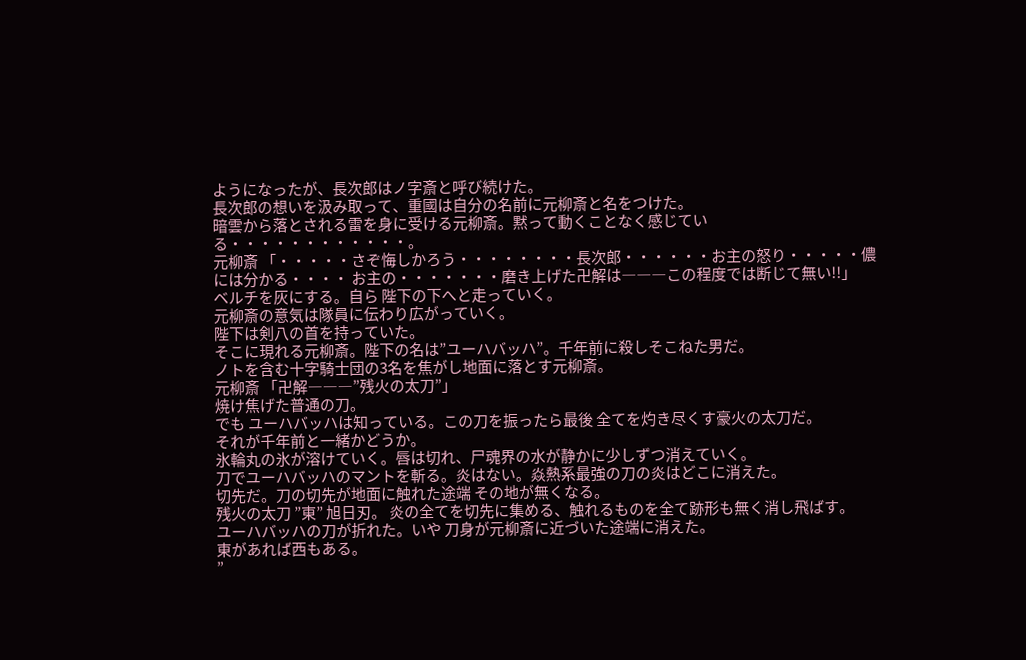ようになったが、長次郎はノ字斎と呼び続けた。
長次郎の想いを汲み取って、重國は自分の名前に元柳斎と名をつけた。
暗雲から落とされる雷を身に受ける元柳斎。黙って動くことなく感じている・・・・・・・・・・・・。
元柳斎 「・・・・・さぞ悔しかろう・・・・・・・・長次郎・・・・・・お主の怒り・・・・・儂には分かる・・・・ お主の・・・・・・・磨き上げた卍解は―――この程度では断じて無い!!」
ベルチを灰にする。自ら 陛下の下へと走っていく。
元柳斎の意気は隊員に伝わり広がっていく。
陛下は剣八の首を持っていた。
そこに現れる元柳斎。陛下の名は”ユーハバッハ”。千年前に殺しそこねた男だ。
ノトを含む十字騎士団の3名を焦がし地面に落とす元柳斎。
元柳斎 「卍解―――”残火の太刀”」
焼け焦げた普通の刀。
でも ユーハバッハは知っている。この刀を振ったら最後 全てを灼き尽くす豪火の太刀だ。
それが千年前と一緒かどうか。
氷輪丸の氷が溶けていく。唇は切れ、尸魂界の水が静かに少しずつ消えていく。
刀でユーハバッハのマントを斬る。炎はない。焱熱系最強の刀の炎はどこに消えた。
切先だ。刀の切先が地面に触れた途端 その地が無くなる。
残火の太刀 ”東” 旭日刃。 炎の全てを切先に集める、触れるものを全て跡形も無く消し飛ばす。
ユーハバッハの刀が折れた。いや 刀身が元柳斎に近づいた途端に消えた。
東があれば西もある。
”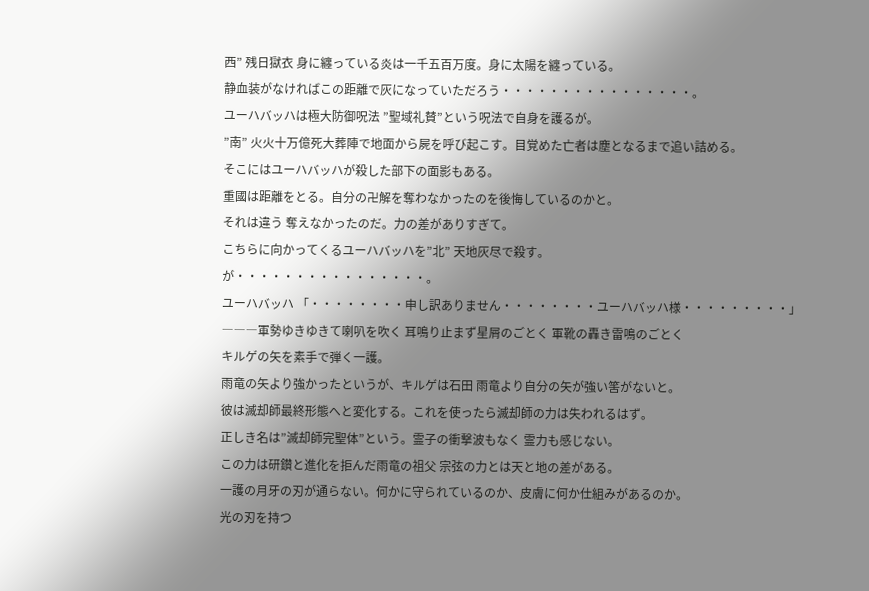西” 残日獄衣 身に纏っている炎は一千五百万度。身に太陽を纏っている。
静血装がなければこの距離で灰になっていただろう・・・・・・・・・・・・・・・・。
ユーハバッハは極大防御呪法 ”聖域礼賛”という呪法で自身を護るが。
”南” 火火十万億死大葬陣で地面から屍を呼び起こす。目覚めた亡者は塵となるまで追い詰める。
そこにはユーハバッハが殺した部下の面影もある。
重國は距離をとる。自分の卍解を奪わなかったのを後悔しているのかと。
それは違う 奪えなかったのだ。力の差がありすぎて。
こちらに向かってくるユーハバッハを”北” 天地灰尽で殺す。
が・・・・・・・・・・・・・・・・。
ユーハバッハ 「・・・・・・・・申し訳ありません・・・・・・・・ユーハバッハ様・・・・・・・・・」
―――軍勢ゆきゆきて喇叭を吹く 耳鳴り止まず星屑のごとく 軍靴の轟き雷鳴のごとく
キルゲの矢を素手で弾く一護。
雨竜の矢より強かったというが、キルゲは石田 雨竜より自分の矢が強い筈がないと。
彼は滅却師最終形態へと変化する。これを使ったら滅却師の力は失われるはず。
正しき名は”滅却師完聖体”という。霊子の衝撃波もなく 霊力も感じない。
この力は研鑚と進化を拒んだ雨竜の祖父 宗弦の力とは天と地の差がある。
一護の月牙の刃が通らない。何かに守られているのか、皮膚に何か仕組みがあるのか。
光の刃を持つ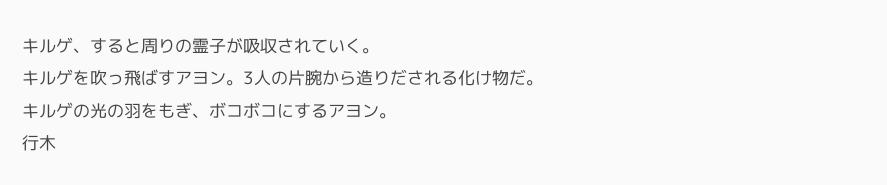キルゲ、すると周りの霊子が吸収されていく。
キルゲを吹っ飛ばすアヨン。3人の片腕から造りだされる化け物だ。
キルゲの光の羽をもぎ、ボコボコにするアヨン。
行木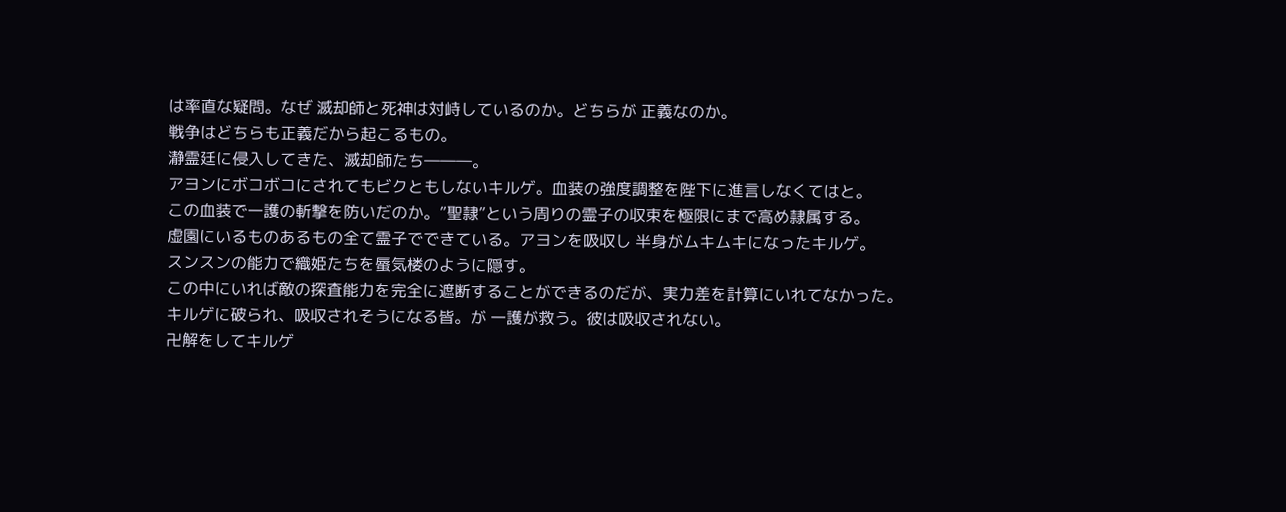は率直な疑問。なぜ 滅却師と死神は対峙しているのか。どちらが 正義なのか。
戦争はどちらも正義だから起こるもの。
瀞霊廷に侵入してきた、滅却師たち―――。
アヨンにボコボコにされてもビクともしないキルゲ。血装の強度調整を陛下に進言しなくてはと。
この血装で一護の斬撃を防いだのか。”聖隷”という周りの霊子の収束を極限にまで高め隷属する。
虚園にいるものあるもの全て霊子でできている。アヨンを吸収し 半身がムキムキになったキルゲ。
スンスンの能力で織姫たちを蜃気楼のように隠す。
この中にいれば敵の探査能力を完全に遮断することができるのだが、実力差を計算にいれてなかった。
キルゲに破られ、吸収されそうになる皆。が 一護が救う。彼は吸収されない。
卍解をしてキルゲ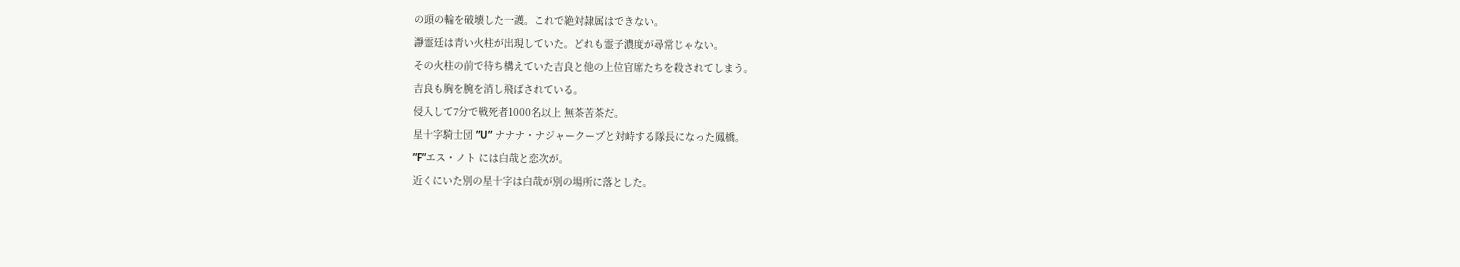の頭の輪を破壊した一護。これで絶対隷属はできない。
瀞霊廷は青い火柱が出現していた。どれも霊子濃度が尋常じゃない。
その火柱の前で待ち構えていた吉良と他の上位官席たちを殺されてしまう。
吉良も胸を腕を消し飛ばされている。
侵入して7分で戦死者1000名以上 無茶苦茶だ。
星十字騎士団 ”U” ナナナ・ナジャークープと対峙する隊長になった鳳橋。
”F”エス・ノト には白哉と恋次が。
近くにいた別の星十字は白哉が別の場所に落とした。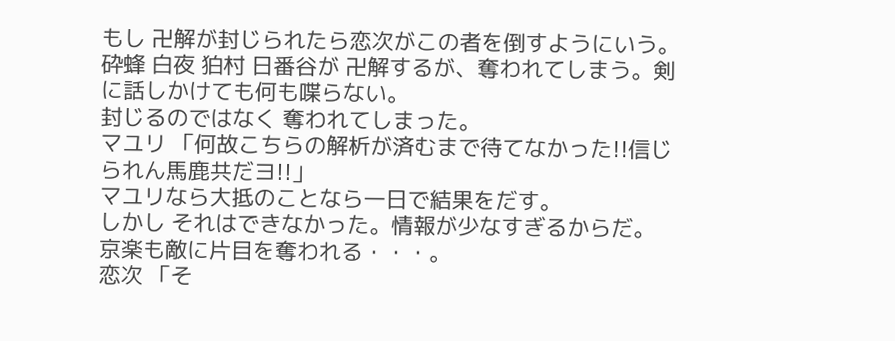もし 卍解が封じられたら恋次がこの者を倒すようにいう。
砕蜂 白夜 狛村 日番谷が 卍解するが、奪われてしまう。剣に話しかけても何も喋らない。
封じるのではなく 奪われてしまった。
マユリ 「何故こちらの解析が済むまで待てなかった!!信じられん馬鹿共だヨ!!」
マユリなら大抵のことなら一日で結果をだす。
しかし それはできなかった。情報が少なすぎるからだ。
京楽も敵に片目を奪われる・・・。
恋次 「そ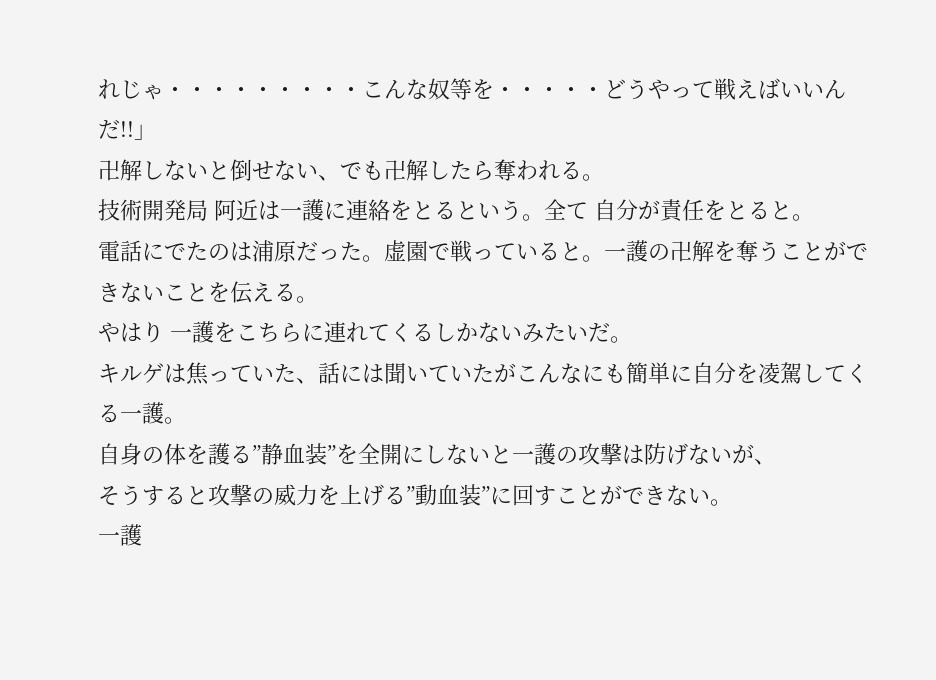れじゃ・・・・・・・・・こんな奴等を・・・・・どうやって戦えばいいんだ!!」
卍解しないと倒せない、でも卍解したら奪われる。
技術開発局 阿近は一護に連絡をとるという。全て 自分が責任をとると。
電話にでたのは浦原だった。虚園で戦っていると。一護の卍解を奪うことができないことを伝える。
やはり 一護をこちらに連れてくるしかないみたいだ。
キルゲは焦っていた、話には聞いていたがこんなにも簡単に自分を凌駕してくる一護。
自身の体を護る”静血装”を全開にしないと一護の攻撃は防げないが、
そうすると攻撃の威力を上げる”動血装”に回すことができない。
一護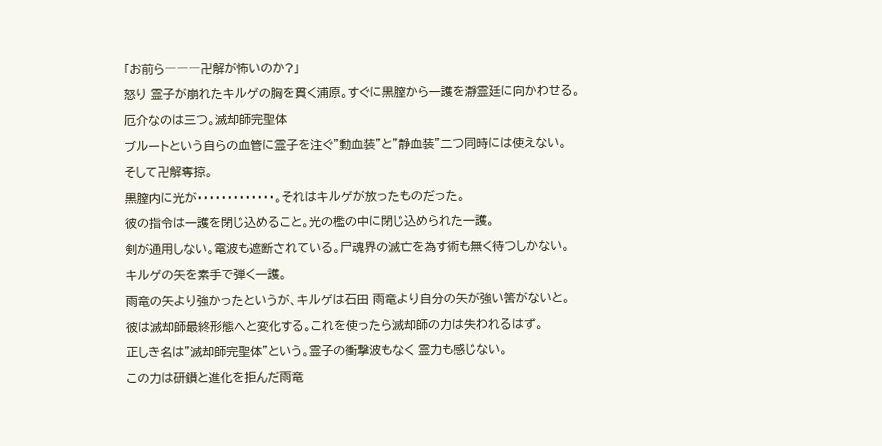「お前ら―――卍解が怖いのか?」
怒り 霊子が崩れたキルゲの胸を貫く浦原。すぐに黒膣から一護を瀞霊廷に向かわせる。
厄介なのは三つ。滅却師完聖体
ブルートという自らの血管に霊子を注ぐ”動血装”と”静血装”二つ同時には使えない。
そして卍解奪掠。
黒膣内に光が・・・・・・・・・・・・・。それはキルゲが放ったものだった。
彼の指令は一護を閉じ込めること。光の檻の中に閉じ込められた一護。
剣が通用しない。電波も遮断されている。尸魂界の滅亡を為す術も無く待つしかない。
キルゲの矢を素手で弾く一護。
雨竜の矢より強かったというが、キルゲは石田 雨竜より自分の矢が強い筈がないと。
彼は滅却師最終形態へと変化する。これを使ったら滅却師の力は失われるはず。
正しき名は”滅却師完聖体”という。霊子の衝撃波もなく 霊力も感じない。
この力は研鑚と進化を拒んだ雨竜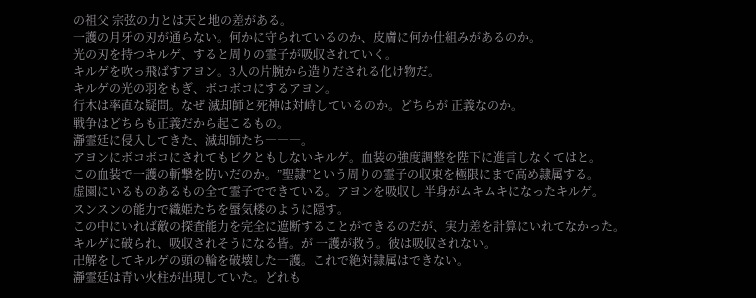の祖父 宗弦の力とは天と地の差がある。
一護の月牙の刃が通らない。何かに守られているのか、皮膚に何か仕組みがあるのか。
光の刃を持つキルゲ、すると周りの霊子が吸収されていく。
キルゲを吹っ飛ばすアヨン。3人の片腕から造りだされる化け物だ。
キルゲの光の羽をもぎ、ボコボコにするアヨン。
行木は率直な疑問。なぜ 滅却師と死神は対峙しているのか。どちらが 正義なのか。
戦争はどちらも正義だから起こるもの。
瀞霊廷に侵入してきた、滅却師たち―――。
アヨンにボコボコにされてもビクともしないキルゲ。血装の強度調整を陛下に進言しなくてはと。
この血装で一護の斬撃を防いだのか。”聖隷”という周りの霊子の収束を極限にまで高め隷属する。
虚園にいるものあるもの全て霊子でできている。アヨンを吸収し 半身がムキムキになったキルゲ。
スンスンの能力で織姫たちを蜃気楼のように隠す。
この中にいれば敵の探査能力を完全に遮断することができるのだが、実力差を計算にいれてなかった。
キルゲに破られ、吸収されそうになる皆。が 一護が救う。彼は吸収されない。
卍解をしてキルゲの頭の輪を破壊した一護。これで絶対隷属はできない。
瀞霊廷は青い火柱が出現していた。どれも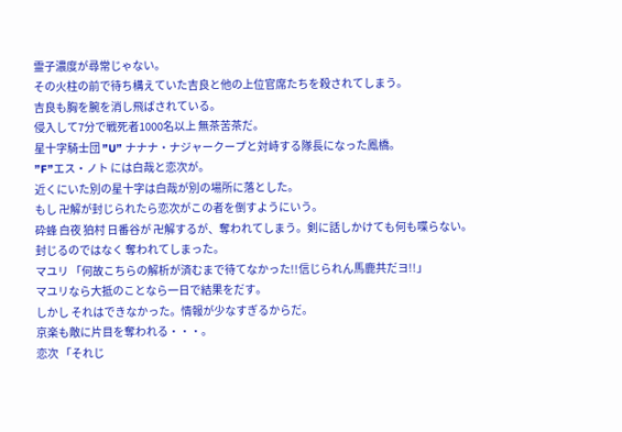霊子濃度が尋常じゃない。
その火柱の前で待ち構えていた吉良と他の上位官席たちを殺されてしまう。
吉良も胸を腕を消し飛ばされている。
侵入して7分で戦死者1000名以上 無茶苦茶だ。
星十字騎士団 ”U” ナナナ・ナジャークープと対峙する隊長になった鳳橋。
”F”エス・ノト には白哉と恋次が。
近くにいた別の星十字は白哉が別の場所に落とした。
もし 卍解が封じられたら恋次がこの者を倒すようにいう。
砕蜂 白夜 狛村 日番谷が 卍解するが、奪われてしまう。剣に話しかけても何も喋らない。
封じるのではなく 奪われてしまった。
マユリ 「何故こちらの解析が済むまで待てなかった!!信じられん馬鹿共だヨ!!」
マユリなら大抵のことなら一日で結果をだす。
しかし それはできなかった。情報が少なすぎるからだ。
京楽も敵に片目を奪われる・・・。
恋次 「それじ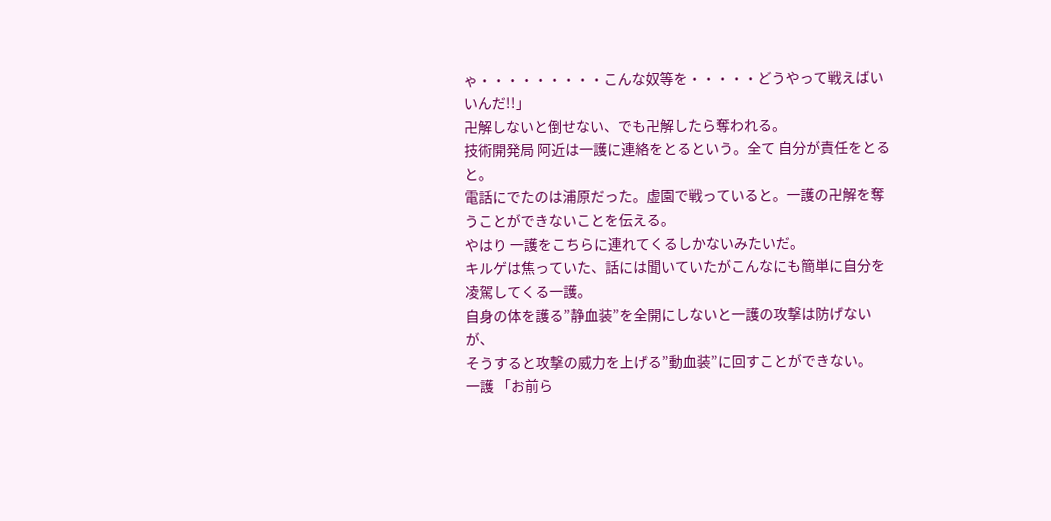ゃ・・・・・・・・・こんな奴等を・・・・・どうやって戦えばいいんだ!!」
卍解しないと倒せない、でも卍解したら奪われる。
技術開発局 阿近は一護に連絡をとるという。全て 自分が責任をとると。
電話にでたのは浦原だった。虚園で戦っていると。一護の卍解を奪うことができないことを伝える。
やはり 一護をこちらに連れてくるしかないみたいだ。
キルゲは焦っていた、話には聞いていたがこんなにも簡単に自分を凌駕してくる一護。
自身の体を護る”静血装”を全開にしないと一護の攻撃は防げないが、
そうすると攻撃の威力を上げる”動血装”に回すことができない。
一護 「お前ら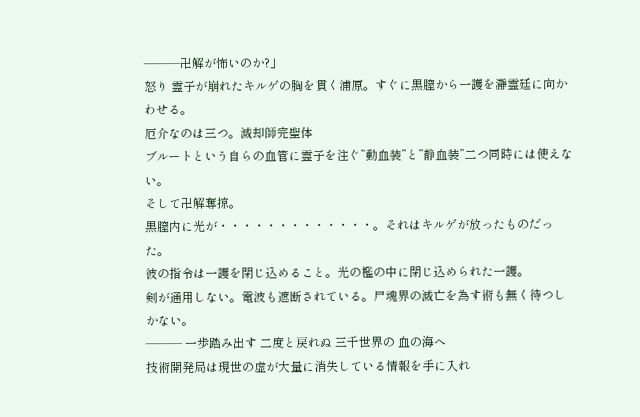―――卍解が怖いのか?」
怒り 霊子が崩れたキルゲの胸を貫く浦原。すぐに黒膣から一護を瀞霊廷に向かわせる。
厄介なのは三つ。滅却師完聖体
ブルートという自らの血管に霊子を注ぐ”動血装”と”静血装”二つ同時には使えない。
そして卍解奪掠。
黒膣内に光が・・・・・・・・・・・・・。それはキルゲが放ったものだった。
彼の指令は一護を閉じ込めること。光の檻の中に閉じ込められた一護。
剣が通用しない。電波も遮断されている。尸魂界の滅亡を為す術も無く待つしかない。
――― 一歩踏み出す 二度と戻れぬ 三千世界の 血の海へ
技術開発局は現世の虚が大量に消失している情報を手に入れ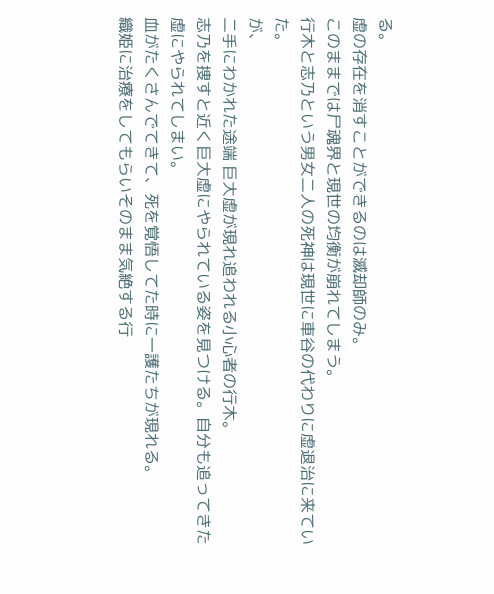る。
虚の存在を消すことができるのは滅却師のみ。
このままでは尸魂界と現世の均衡が崩れてしまう。
行木と志乃という男女二人の死神は現世に車谷の代わりに虚退治に来ていた。
が、
二手にわかれた途端 巨大虚が現れ追われる小心者の行木。
志乃を捜すと近く巨大虚にやられている姿を見つける。自分も追ってきた虚にやられてしまい。
血がたくさんでてきて、死を覚悟してた時に一護たちが現れる。
織姫に治療をしてもらいそのまま気絶する行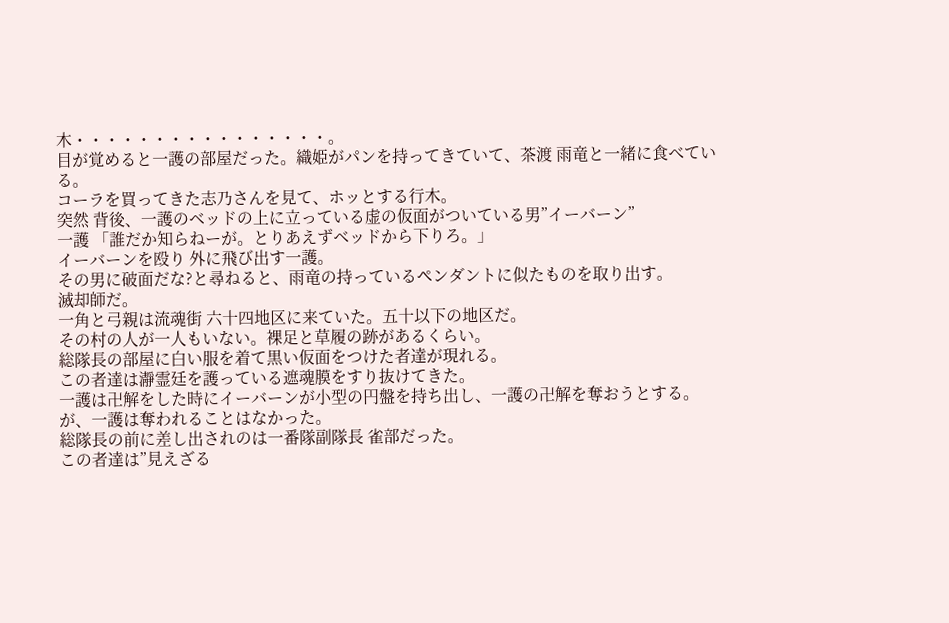木・・・・・・・・・・・・・・・・。
目が覚めると一護の部屋だった。織姫がパンを持ってきていて、茶渡 雨竜と一緒に食べている。
コーラを買ってきた志乃さんを見て、ホッとする行木。
突然 背後、一護のベッドの上に立っている虚の仮面がついている男”イーバーン”
一護 「誰だか知らねーが。とりあえずベッドから下りろ。」
イーバーンを殴り 外に飛び出す一護。
その男に破面だな?と尋ねると、雨竜の持っているペンダントに似たものを取り出す。
滅却師だ。
一角と弓親は流魂街 六十四地区に来ていた。五十以下の地区だ。
その村の人が一人もいない。裸足と草履の跡があるくらい。
総隊長の部屋に白い服を着て黒い仮面をつけた者達が現れる。
この者達は瀞霊廷を護っている遮魂膜をすり抜けてきた。
一護は卍解をした時にイーバーンが小型の円盤を持ち出し、一護の卍解を奪おうとする。
が、一護は奪われることはなかった。
総隊長の前に差し出されのは一番隊副隊長 雀部だった。
この者達は”見えざる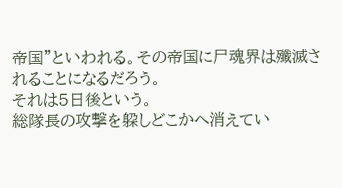帝国”といわれる。その帝国に尸魂界は殲滅されることになるだろう。
それは5日後という。
総隊長の攻撃を躱しどこかへ消えてい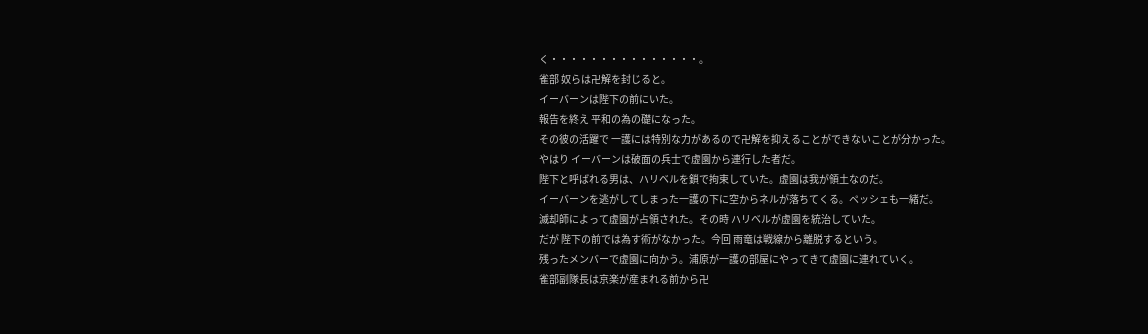く・・・・・・・・・・・・・・・。
雀部 奴らは卍解を封じると。
イーバーンは陛下の前にいた。
報告を終え 平和の為の礎になった。
その彼の活躍で 一護には特別な力があるので卍解を抑えることができないことが分かった。
やはり イーバーンは破面の兵士で虚園から連行した者だ。
陛下と呼ばれる男は、ハリベルを鎖で拘束していた。虚園は我が領土なのだ。
イーバーンを逃がしてしまった一護の下に空からネルが落ちてくる。ペッシェも一緒だ。
滅却師によって虚園が占領された。その時 ハリベルが虚園を統治していた。
だが 陛下の前では為す術がなかった。今回 雨竜は戦線から離脱するという。
残ったメンバーで虚園に向かう。浦原が一護の部屋にやってきて虚園に連れていく。
雀部副隊長は京楽が産まれる前から卍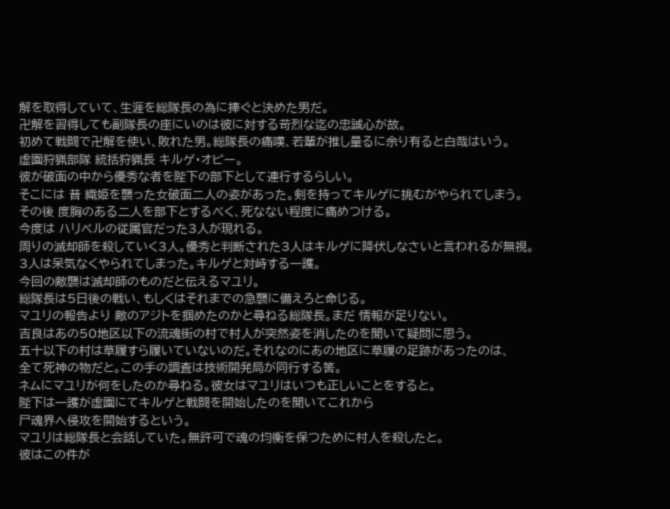解を取得していて、生涯を総隊長の為に捧ぐと決めた男だ。
卍解を習得しても副隊長の座にいのは彼に対する苛烈な迄の忠誠心が故。
初めて戦闘で卍解を使い、敗れた男。総隊長の痛嘆、若輩が推し量るに余り有ると白哉はいう。
虚園狩猟部隊 統括狩猟長 キルゲ・オピー。
彼が破面の中から優秀な者を陛下の部下として連行するらしい。
そこには 昔 織姫を襲った女破面二人の姿があった。剣を持ってキルゲに挑むがやられてしまう。
その後 度胸のある二人を部下とするべく、死なない程度に痛めつける。
今度は ハリベルの従属官だった3人が現れる。
周りの滅却師を殺していく3人。優秀と判断された3人はキルゲに降伏しなさいと言われるが無視。
3人は呆気なくやられてしまった。キルゲと対峙する一護。
今回の敵襲は滅却師のものだと伝えるマユリ。
総隊長は5日後の戦い、もしくはそれまでの急襲に備えろと命じる。
マユリの報告より 敵のアジトを掴めたのかと尋ねる総隊長。まだ 情報が足りない。
吉良はあの50地区以下の流魂街の村で村人が突然姿を消したのを聞いて疑問に思う。
五十以下の村は草履すら履いていないのだ。それなのにあの地区に草履の足跡があったのは、
全て死神の物だと。この手の調査は技術開発局が同行する筈。
ネムにマユリが何をしたのか尋ねる。彼女はマユリはいつも正しいことをすると。
陛下は一護が虚園にてキルゲと戦闘を開始したのを聞いてこれから
尸魂界へ侵攻を開始するという。
マユリは総隊長と会話していた。無許可で魂の均衡を保つために村人を殺したと。
彼はこの件が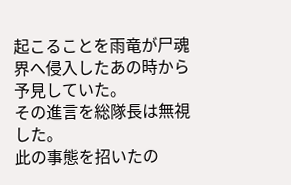起こることを雨竜が尸魂界へ侵入したあの時から予見していた。
その進言を総隊長は無視した。
此の事態を招いたの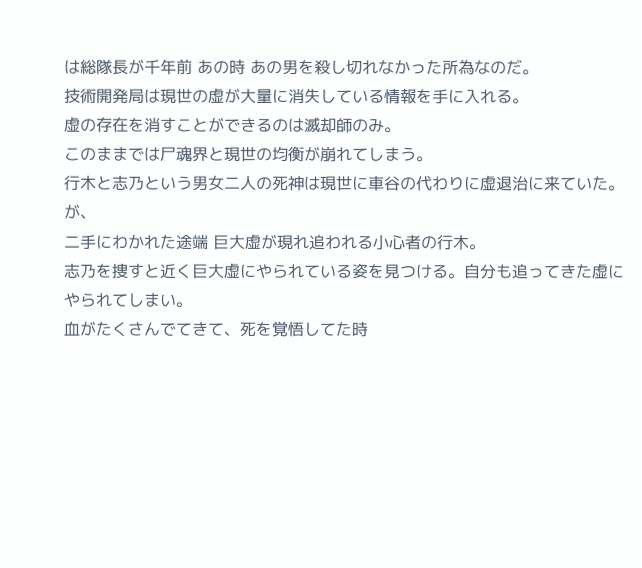は総隊長が千年前 あの時 あの男を殺し切れなかった所為なのだ。
技術開発局は現世の虚が大量に消失している情報を手に入れる。
虚の存在を消すことができるのは滅却師のみ。
このままでは尸魂界と現世の均衡が崩れてしまう。
行木と志乃という男女二人の死神は現世に車谷の代わりに虚退治に来ていた。
が、
二手にわかれた途端 巨大虚が現れ追われる小心者の行木。
志乃を捜すと近く巨大虚にやられている姿を見つける。自分も追ってきた虚にやられてしまい。
血がたくさんでてきて、死を覚悟してた時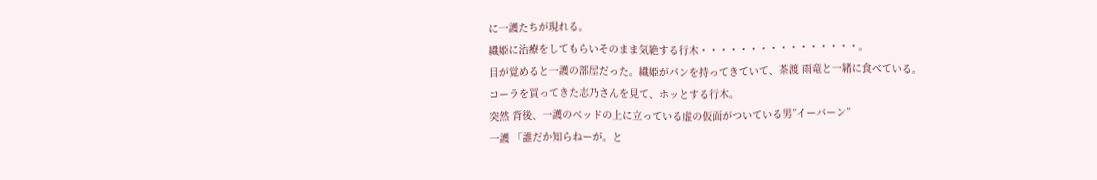に一護たちが現れる。
織姫に治療をしてもらいそのまま気絶する行木・・・・・・・・・・・・・・・・。
目が覚めると一護の部屋だった。織姫がパンを持ってきていて、茶渡 雨竜と一緒に食べている。
コーラを買ってきた志乃さんを見て、ホッとする行木。
突然 背後、一護のベッドの上に立っている虚の仮面がついている男”イーバーン”
一護 「誰だか知らねーが。と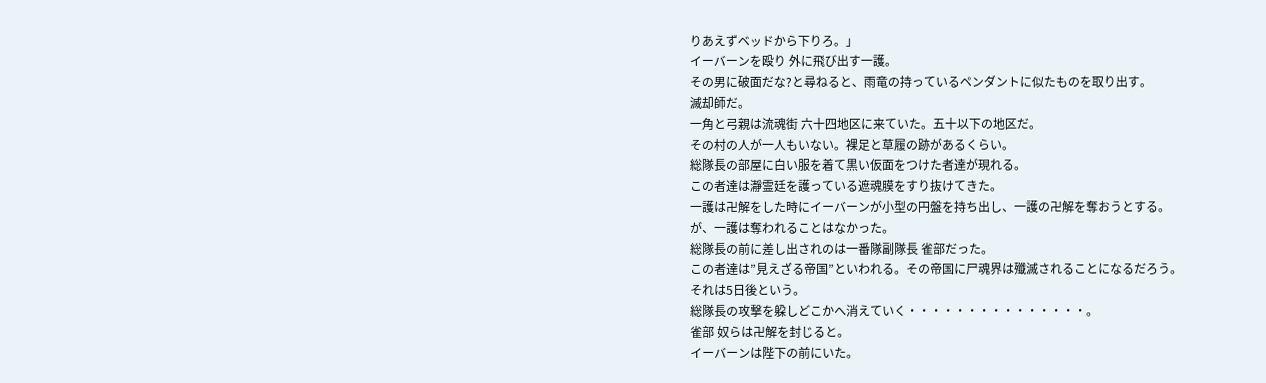りあえずベッドから下りろ。」
イーバーンを殴り 外に飛び出す一護。
その男に破面だな?と尋ねると、雨竜の持っているペンダントに似たものを取り出す。
滅却師だ。
一角と弓親は流魂街 六十四地区に来ていた。五十以下の地区だ。
その村の人が一人もいない。裸足と草履の跡があるくらい。
総隊長の部屋に白い服を着て黒い仮面をつけた者達が現れる。
この者達は瀞霊廷を護っている遮魂膜をすり抜けてきた。
一護は卍解をした時にイーバーンが小型の円盤を持ち出し、一護の卍解を奪おうとする。
が、一護は奪われることはなかった。
総隊長の前に差し出されのは一番隊副隊長 雀部だった。
この者達は”見えざる帝国”といわれる。その帝国に尸魂界は殲滅されることになるだろう。
それは5日後という。
総隊長の攻撃を躱しどこかへ消えていく・・・・・・・・・・・・・・・。
雀部 奴らは卍解を封じると。
イーバーンは陛下の前にいた。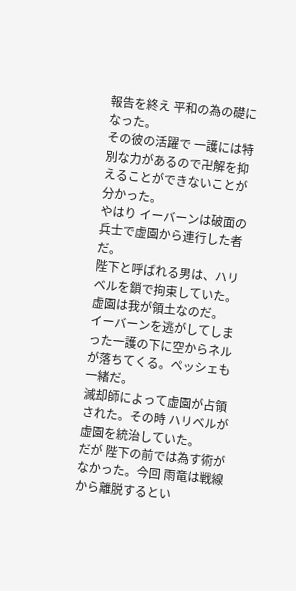報告を終え 平和の為の礎になった。
その彼の活躍で 一護には特別な力があるので卍解を抑えることができないことが分かった。
やはり イーバーンは破面の兵士で虚園から連行した者だ。
陛下と呼ばれる男は、ハリベルを鎖で拘束していた。虚園は我が領土なのだ。
イーバーンを逃がしてしまった一護の下に空からネルが落ちてくる。ペッシェも一緒だ。
滅却師によって虚園が占領された。その時 ハリベルが虚園を統治していた。
だが 陛下の前では為す術がなかった。今回 雨竜は戦線から離脱するとい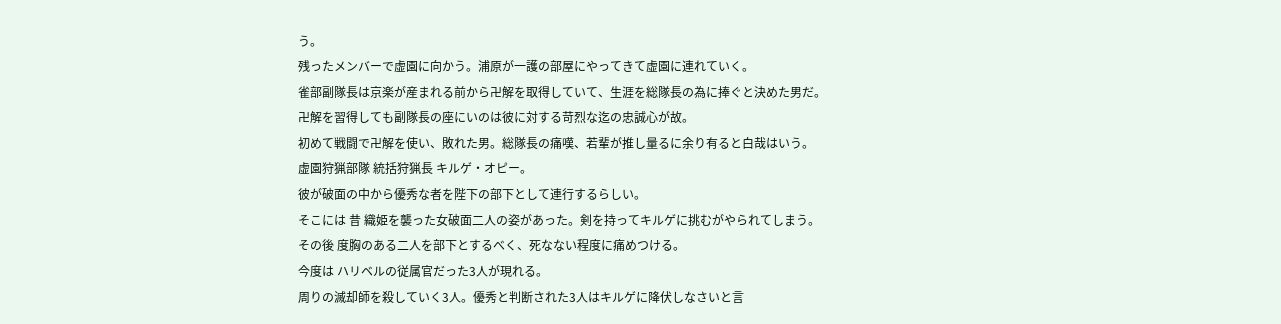う。
残ったメンバーで虚園に向かう。浦原が一護の部屋にやってきて虚園に連れていく。
雀部副隊長は京楽が産まれる前から卍解を取得していて、生涯を総隊長の為に捧ぐと決めた男だ。
卍解を習得しても副隊長の座にいのは彼に対する苛烈な迄の忠誠心が故。
初めて戦闘で卍解を使い、敗れた男。総隊長の痛嘆、若輩が推し量るに余り有ると白哉はいう。
虚園狩猟部隊 統括狩猟長 キルゲ・オピー。
彼が破面の中から優秀な者を陛下の部下として連行するらしい。
そこには 昔 織姫を襲った女破面二人の姿があった。剣を持ってキルゲに挑むがやられてしまう。
その後 度胸のある二人を部下とするべく、死なない程度に痛めつける。
今度は ハリベルの従属官だった3人が現れる。
周りの滅却師を殺していく3人。優秀と判断された3人はキルゲに降伏しなさいと言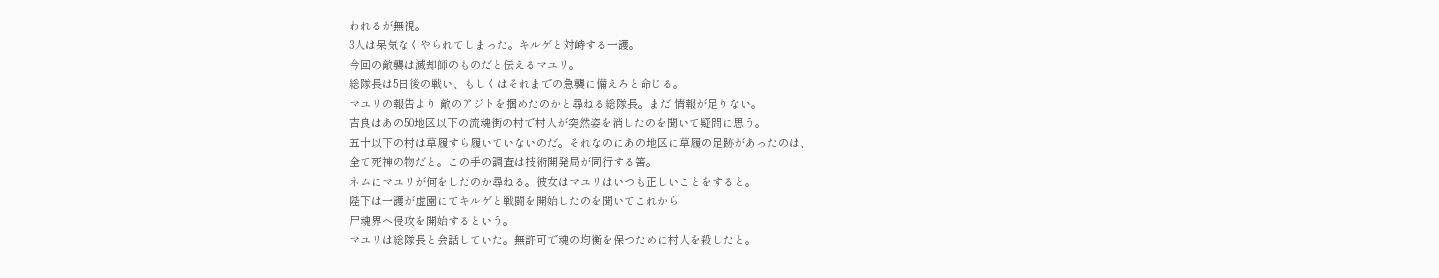われるが無視。
3人は呆気なくやられてしまった。キルゲと対峙する一護。
今回の敵襲は滅却師のものだと伝えるマユリ。
総隊長は5日後の戦い、もしくはそれまでの急襲に備えろと命じる。
マユリの報告より 敵のアジトを掴めたのかと尋ねる総隊長。まだ 情報が足りない。
吉良はあの50地区以下の流魂街の村で村人が突然姿を消したのを聞いて疑問に思う。
五十以下の村は草履すら履いていないのだ。それなのにあの地区に草履の足跡があったのは、
全て死神の物だと。この手の調査は技術開発局が同行する筈。
ネムにマユリが何をしたのか尋ねる。彼女はマユリはいつも正しいことをすると。
陛下は一護が虚園にてキルゲと戦闘を開始したのを聞いてこれから
尸魂界へ侵攻を開始するという。
マユリは総隊長と会話していた。無許可で魂の均衡を保つために村人を殺したと。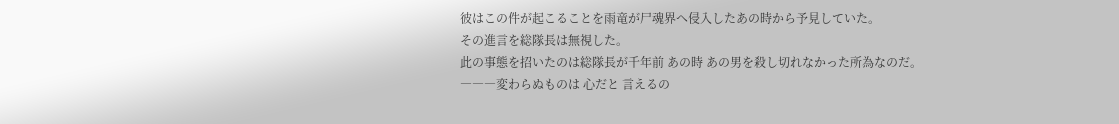彼はこの件が起こることを雨竜が尸魂界へ侵入したあの時から予見していた。
その進言を総隊長は無視した。
此の事態を招いたのは総隊長が千年前 あの時 あの男を殺し切れなかった所為なのだ。
―――変わらぬものは 心だと 言えるの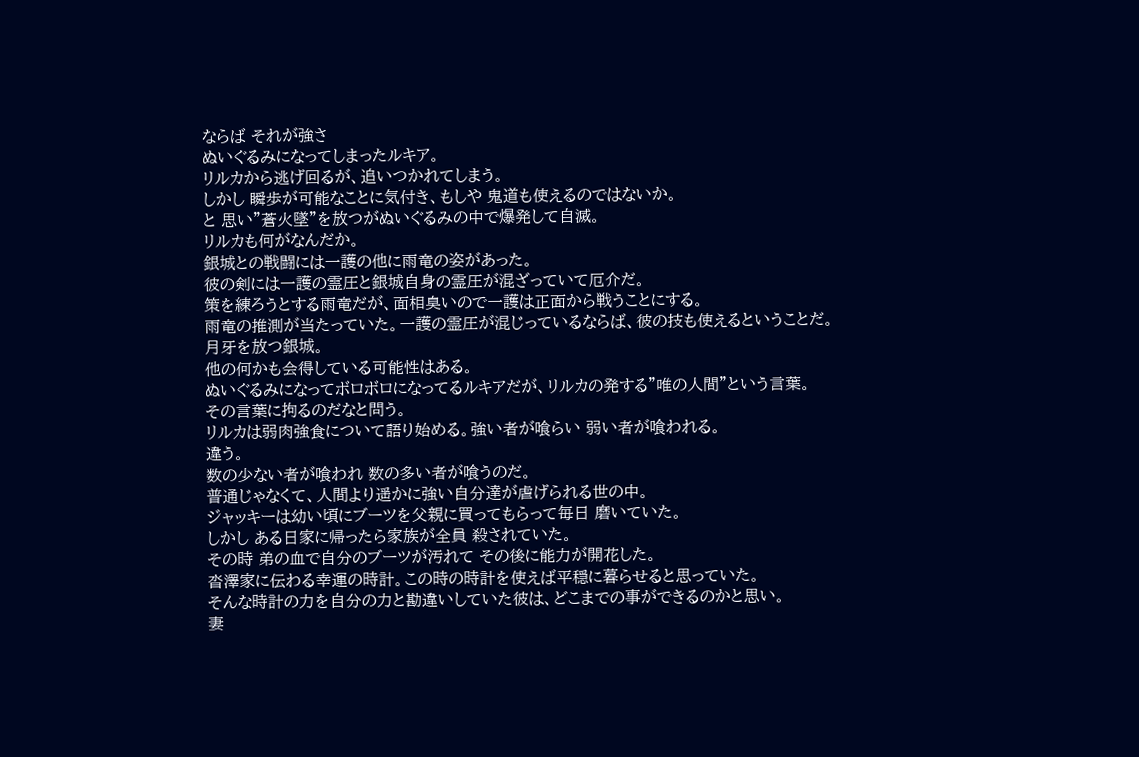ならば それが強さ
ぬいぐるみになってしまったルキア。
リルカから逃げ回るが、追いつかれてしまう。
しかし 瞬歩が可能なことに気付き、もしや 鬼道も使えるのではないか。
と 思い”蒼火墜”を放つがぬいぐるみの中で爆発して自滅。
リルカも何がなんだか。
銀城との戦闘には一護の他に雨竜の姿があった。
彼の剣には一護の霊圧と銀城自身の霊圧が混ざっていて厄介だ。
策を練ろうとする雨竜だが、面相臭いので一護は正面から戦うことにする。
雨竜の推測が当たっていた。一護の霊圧が混じっているならば、彼の技も使えるということだ。
月牙を放つ銀城。
他の何かも会得している可能性はある。
ぬいぐるみになってボロボロになってるルキアだが、リルカの発する”唯の人間”という言葉。
その言葉に拘るのだなと問う。
リルカは弱肉強食について語り始める。強い者が喰らい 弱い者が喰われる。
違う。
数の少ない者が喰われ 数の多い者が喰うのだ。
普通じゃなくて、人間より遥かに強い自分達が虐げられる世の中。
ジャッキーは幼い頃にブーツを父親に買ってもらって毎日 磨いていた。
しかし ある日家に帰ったら家族が全員 殺されていた。
その時 弟の血で自分のブーツが汚れて その後に能力が開花した。
沓澤家に伝わる幸運の時計。この時の時計を使えば平穏に暮らせると思っていた。
そんな時計の力を自分の力と勘違いしていた彼は、どこまでの事ができるのかと思い。
妻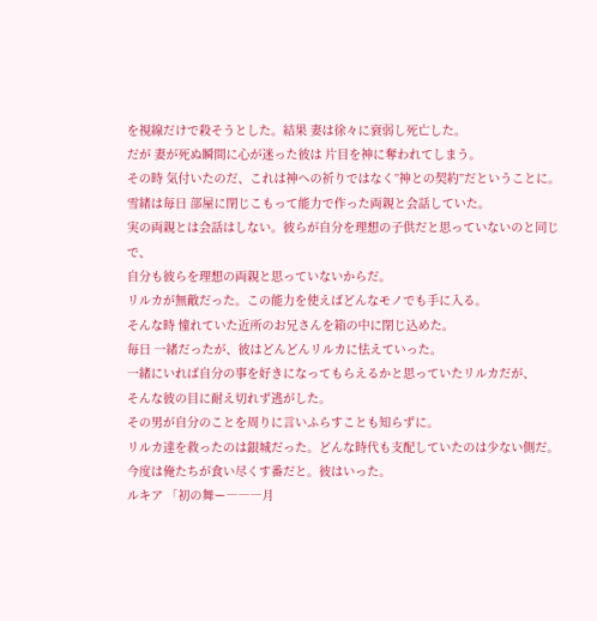を視線だけで殺そうとした。結果 妻は徐々に衰弱し死亡した。
だが 妻が死ぬ瞬間に心が迷った彼は 片目を神に奪われてしまう。
その時 気付いたのだ、これは神への祈りではなく”神との契約”だということに。
雪緒は毎日 部屋に閉じこもって能力で作った両親と会話していた。
実の両親とは会話はしない。彼らが自分を理想の子供だと思っていないのと同じで、
自分も彼らを理想の両親と思っていないからだ。
リルカが無敵だった。この能力を使えばどんなモノでも手に入る。
そんな時 憧れていた近所のお兄さんを箱の中に閉じ込めた。
毎日 一緒だったが、彼はどんどんリルカに怯えていった。
一緒にいれば自分の事を好きになってもらえるかと思っていたリルカだが、
そんな彼の目に耐え切れず逃がした。
その男が自分のことを周りに言いふらすことも知らずに。
リルカ達を救ったのは銀城だった。どんな時代も支配していたのは少ない側だ。
今度は俺たちが食い尽くす番だと。彼はいった。
ルキア 「初の舞ー―――月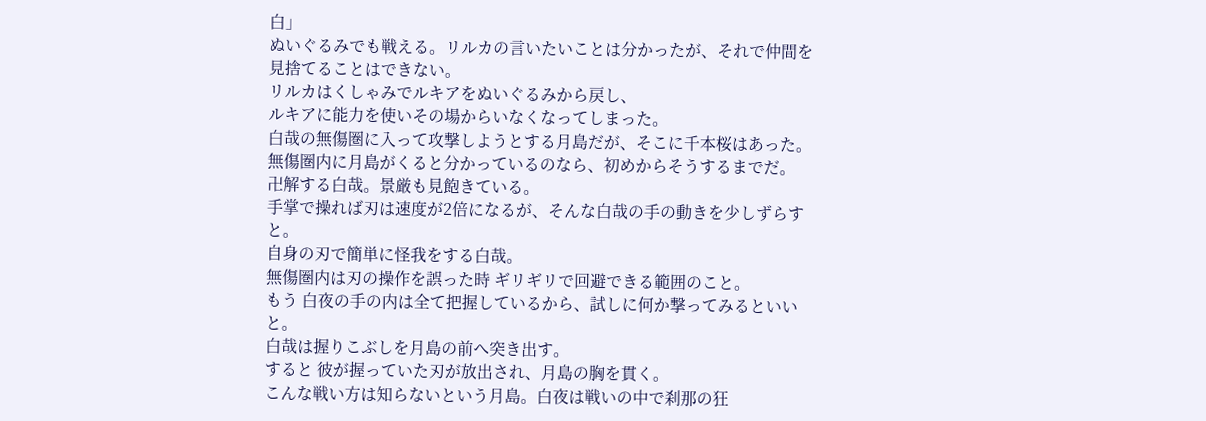白」
ぬいぐるみでも戦える。リルカの言いたいことは分かったが、それで仲間を見捨てることはできない。
リルカはくしゃみでルキアをぬいぐるみから戻し、
ルキアに能力を使いその場からいなくなってしまった。
白哉の無傷圏に入って攻撃しようとする月島だが、そこに千本桜はあった。
無傷圏内に月島がくると分かっているのなら、初めからそうするまでだ。
卍解する白哉。景厳も見飽きている。
手掌で操れば刃は速度が2倍になるが、そんな白哉の手の動きを少しずらすと。
自身の刃で簡単に怪我をする白哉。
無傷圏内は刃の操作を誤った時 ギリギリで回避できる範囲のこと。
もう 白夜の手の内は全て把握しているから、試しに何か撃ってみるといいと。
白哉は握りこぶしを月島の前へ突き出す。
すると 彼が握っていた刃が放出され、月島の胸を貫く。
こんな戦い方は知らないという月島。白夜は戦いの中で刹那の狂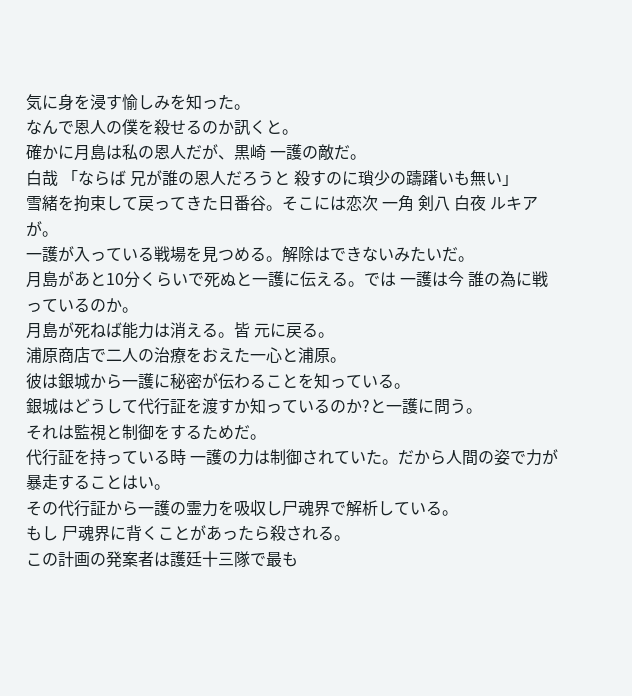気に身を浸す愉しみを知った。
なんで恩人の僕を殺せるのか訊くと。
確かに月島は私の恩人だが、黒崎 一護の敵だ。
白哉 「ならば 兄が誰の恩人だろうと 殺すのに瑣少の躊躇いも無い」
雪緒を拘束して戻ってきた日番谷。そこには恋次 一角 剣八 白夜 ルキアが。
一護が入っている戦場を見つめる。解除はできないみたいだ。
月島があと10分くらいで死ぬと一護に伝える。では 一護は今 誰の為に戦っているのか。
月島が死ねば能力は消える。皆 元に戻る。
浦原商店で二人の治療をおえた一心と浦原。
彼は銀城から一護に秘密が伝わることを知っている。
銀城はどうして代行証を渡すか知っているのか?と一護に問う。
それは監視と制御をするためだ。
代行証を持っている時 一護の力は制御されていた。だから人間の姿で力が暴走することはい。
その代行証から一護の霊力を吸収し尸魂界で解析している。
もし 尸魂界に背くことがあったら殺される。
この計画の発案者は護廷十三隊で最も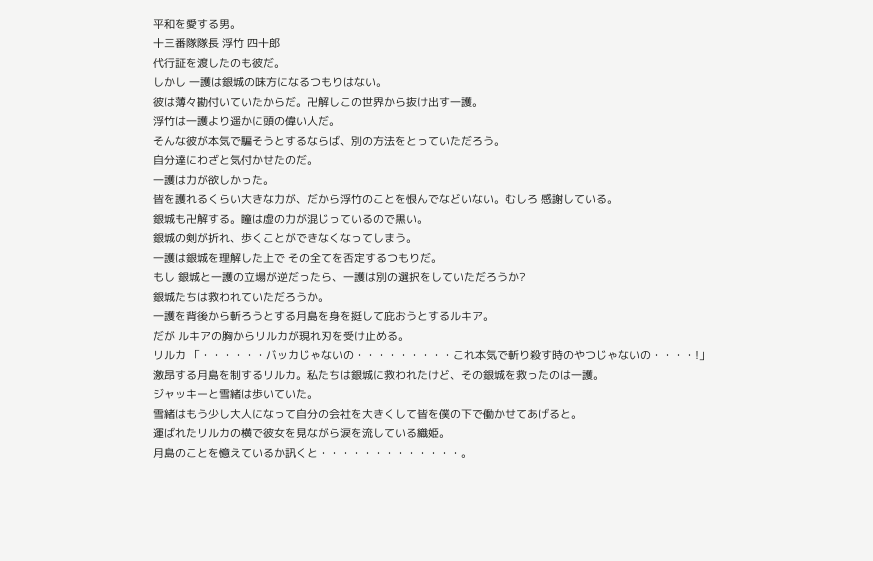平和を愛する男。
十三番隊隊長 浮竹 四十郎
代行証を渡したのも彼だ。
しかし 一護は銀城の味方になるつもりはない。
彼は薄々勘付いていたからだ。卍解しこの世界から抜け出す一護。
浮竹は一護より遥かに頭の偉い人だ。
そんな彼が本気で騙そうとするならば、別の方法をとっていただろう。
自分達にわざと気付かせたのだ。
一護は力が欲しかった。
皆を護れるくらい大きな力が、だから浮竹のことを恨んでなどいない。むしろ 感謝している。
銀城も卍解する。瞳は虚の力が混じっているので黒い。
銀城の剣が折れ、歩くことができなくなってしまう。
一護は銀城を理解した上で その全てを否定するつもりだ。
もし 銀城と一護の立場が逆だったら、一護は別の選択をしていただろうか?
銀城たちは救われていただろうか。
一護を背後から斬ろうとする月島を身を挺して庇おうとするルキア。
だが ルキアの胸からリルカが現れ刃を受け止める。
リルカ 「・・・・・・バッカじゃないの・・・・・・・・・これ本気で斬り殺す時のやつじゃないの・・・・!」
激昂する月島を制するリルカ。私たちは銀城に救われたけど、その銀城を救ったのは一護。
ジャッキーと雪緒は歩いていた。
雪緒はもう少し大人になって自分の会社を大きくして皆を僕の下で働かせてあげると。
運ばれたリルカの横で彼女を見ながら涙を流している織姫。
月島のことを憶えているか訊くと・・・・・・・・・・・・・。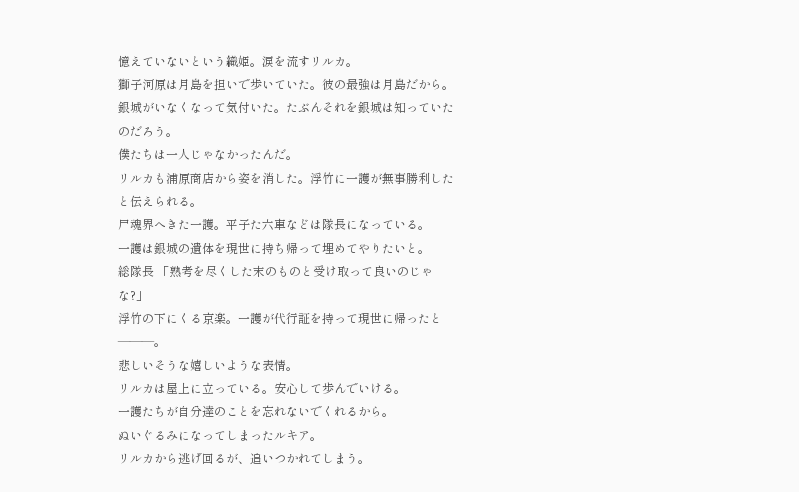憶えていないという織姫。涙を流すリルカ。
獅子河原は月島を担いで歩いていた。彼の最強は月島だから。
銀城がいなくなって気付いた。たぶんそれを銀城は知っていたのだろう。
僕たちは一人じゃなかったんだ。
リルカも浦原商店から姿を消した。浮竹に一護が無事勝利したと伝えられる。
尸魂界へきた一護。平子た六車などは隊長になっている。
一護は銀城の遺体を現世に持ち帰って埋めてやりたいと。
総隊長 「熟考を尽くした末のものと受け取って良いのじゃな?」
浮竹の下にくる京楽。一護が代行証を持って現世に帰ったと―――。
悲しいそうな嬉しいような表情。
リルカは屋上に立っている。安心して歩んでいける。
一護たちが自分達のことを忘れないでくれるから。
ぬいぐるみになってしまったルキア。
リルカから逃げ回るが、追いつかれてしまう。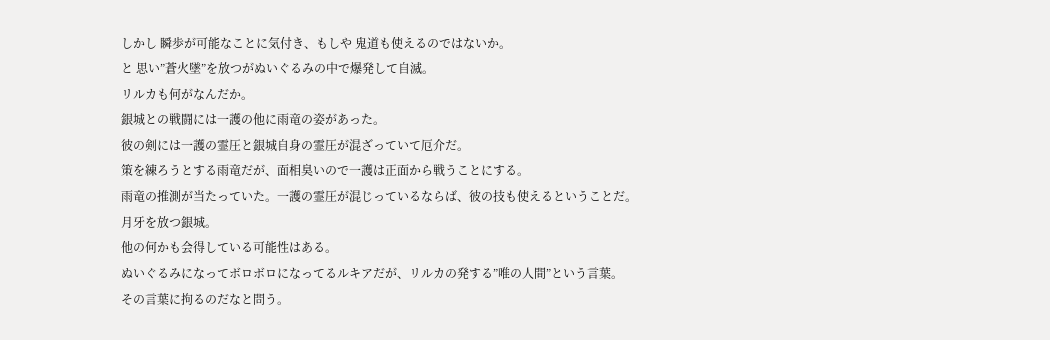しかし 瞬歩が可能なことに気付き、もしや 鬼道も使えるのではないか。
と 思い”蒼火墜”を放つがぬいぐるみの中で爆発して自滅。
リルカも何がなんだか。
銀城との戦闘には一護の他に雨竜の姿があった。
彼の剣には一護の霊圧と銀城自身の霊圧が混ざっていて厄介だ。
策を練ろうとする雨竜だが、面相臭いので一護は正面から戦うことにする。
雨竜の推測が当たっていた。一護の霊圧が混じっているならば、彼の技も使えるということだ。
月牙を放つ銀城。
他の何かも会得している可能性はある。
ぬいぐるみになってボロボロになってるルキアだが、リルカの発する”唯の人間”という言葉。
その言葉に拘るのだなと問う。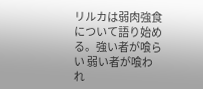リルカは弱肉強食について語り始める。強い者が喰らい 弱い者が喰われ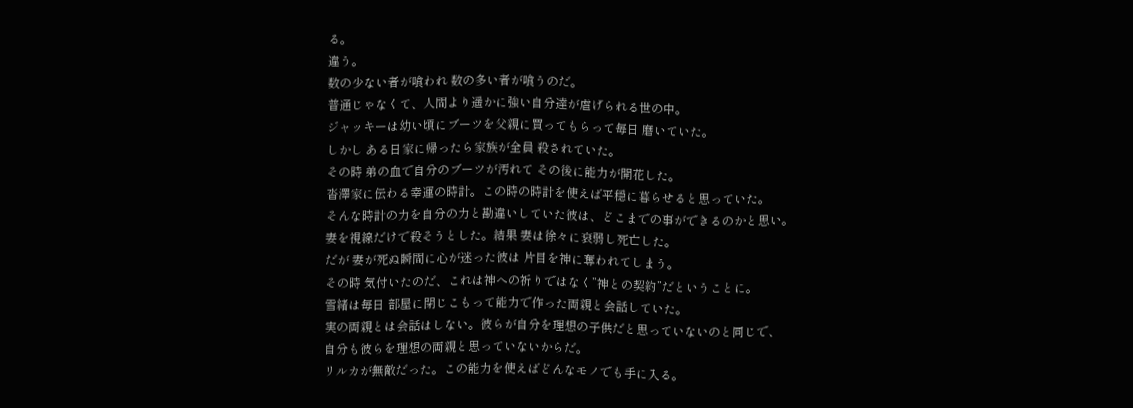る。
違う。
数の少ない者が喰われ 数の多い者が喰うのだ。
普通じゃなくて、人間より遥かに強い自分達が虐げられる世の中。
ジャッキーは幼い頃にブーツを父親に買ってもらって毎日 磨いていた。
しかし ある日家に帰ったら家族が全員 殺されていた。
その時 弟の血で自分のブーツが汚れて その後に能力が開花した。
沓澤家に伝わる幸運の時計。この時の時計を使えば平穏に暮らせると思っていた。
そんな時計の力を自分の力と勘違いしていた彼は、どこまでの事ができるのかと思い。
妻を視線だけで殺そうとした。結果 妻は徐々に衰弱し死亡した。
だが 妻が死ぬ瞬間に心が迷った彼は 片目を神に奪われてしまう。
その時 気付いたのだ、これは神への祈りではなく”神との契約”だということに。
雪緒は毎日 部屋に閉じこもって能力で作った両親と会話していた。
実の両親とは会話はしない。彼らが自分を理想の子供だと思っていないのと同じで、
自分も彼らを理想の両親と思っていないからだ。
リルカが無敵だった。この能力を使えばどんなモノでも手に入る。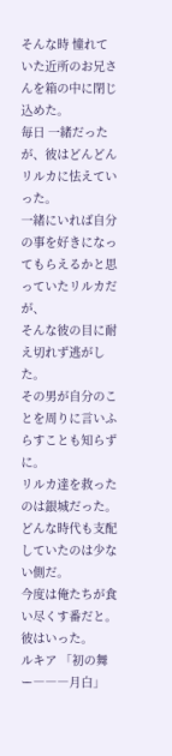そんな時 憧れていた近所のお兄さんを箱の中に閉じ込めた。
毎日 一緒だったが、彼はどんどんリルカに怯えていった。
一緒にいれば自分の事を好きになってもらえるかと思っていたリルカだが、
そんな彼の目に耐え切れず逃がした。
その男が自分のことを周りに言いふらすことも知らずに。
リルカ達を救ったのは銀城だった。どんな時代も支配していたのは少ない側だ。
今度は俺たちが食い尽くす番だと。彼はいった。
ルキア 「初の舞ー―――月白」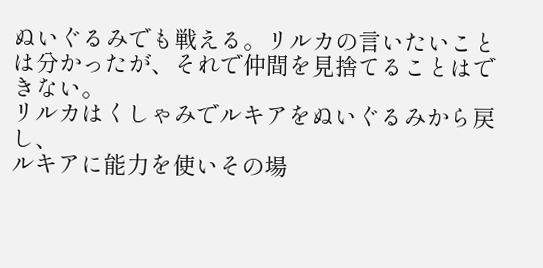ぬいぐるみでも戦える。リルカの言いたいことは分かったが、それで仲間を見捨てることはできない。
リルカはくしゃみでルキアをぬいぐるみから戻し、
ルキアに能力を使いその場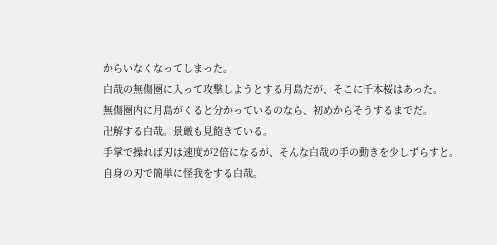からいなくなってしまった。
白哉の無傷圏に入って攻撃しようとする月島だが、そこに千本桜はあった。
無傷圏内に月島がくると分かっているのなら、初めからそうするまでだ。
卍解する白哉。景厳も見飽きている。
手掌で操れば刃は速度が2倍になるが、そんな白哉の手の動きを少しずらすと。
自身の刃で簡単に怪我をする白哉。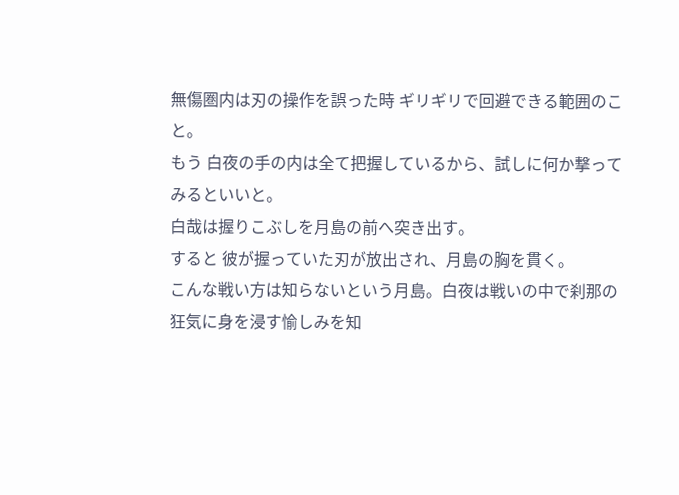無傷圏内は刃の操作を誤った時 ギリギリで回避できる範囲のこと。
もう 白夜の手の内は全て把握しているから、試しに何か撃ってみるといいと。
白哉は握りこぶしを月島の前へ突き出す。
すると 彼が握っていた刃が放出され、月島の胸を貫く。
こんな戦い方は知らないという月島。白夜は戦いの中で刹那の狂気に身を浸す愉しみを知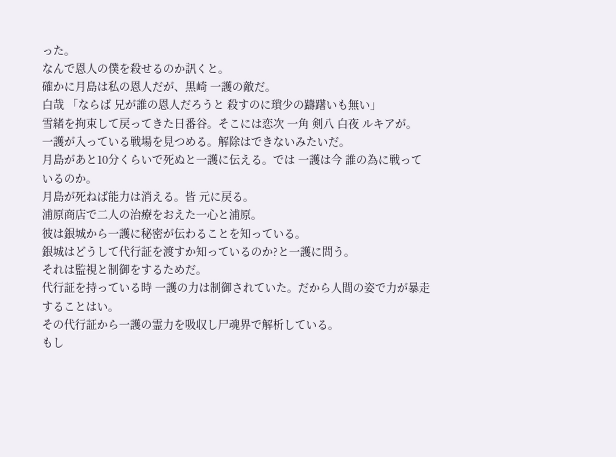った。
なんで恩人の僕を殺せるのか訊くと。
確かに月島は私の恩人だが、黒崎 一護の敵だ。
白哉 「ならば 兄が誰の恩人だろうと 殺すのに瑣少の躊躇いも無い」
雪緒を拘束して戻ってきた日番谷。そこには恋次 一角 剣八 白夜 ルキアが。
一護が入っている戦場を見つめる。解除はできないみたいだ。
月島があと10分くらいで死ぬと一護に伝える。では 一護は今 誰の為に戦っているのか。
月島が死ねば能力は消える。皆 元に戻る。
浦原商店で二人の治療をおえた一心と浦原。
彼は銀城から一護に秘密が伝わることを知っている。
銀城はどうして代行証を渡すか知っているのか?と一護に問う。
それは監視と制御をするためだ。
代行証を持っている時 一護の力は制御されていた。だから人間の姿で力が暴走することはい。
その代行証から一護の霊力を吸収し尸魂界で解析している。
もし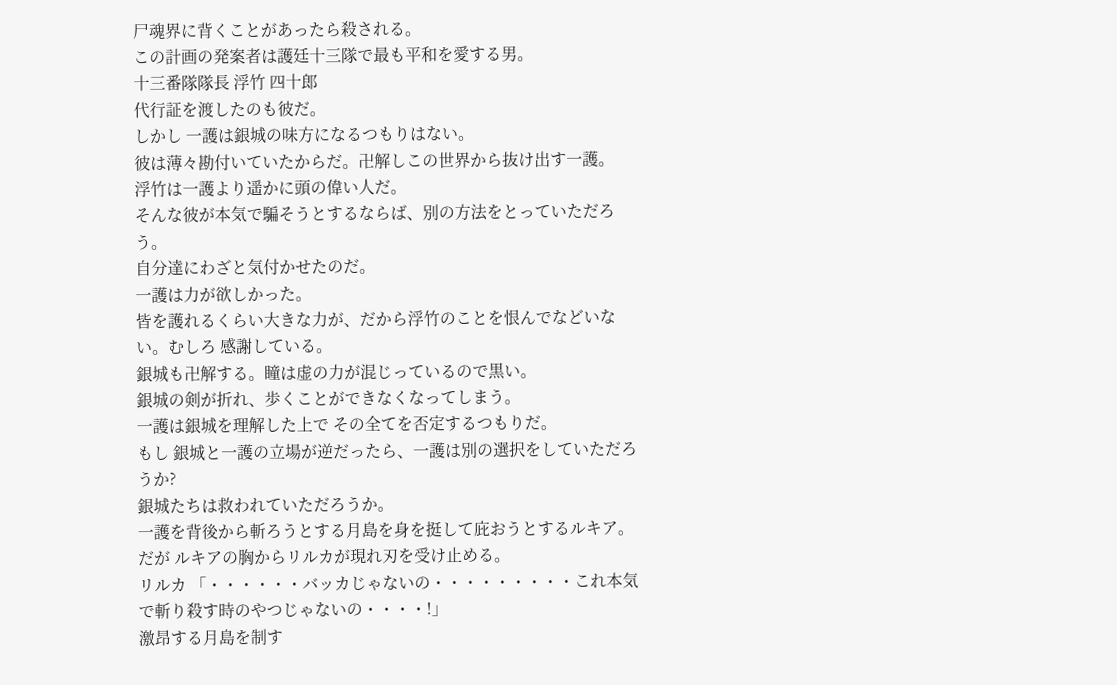尸魂界に背くことがあったら殺される。
この計画の発案者は護廷十三隊で最も平和を愛する男。
十三番隊隊長 浮竹 四十郎
代行証を渡したのも彼だ。
しかし 一護は銀城の味方になるつもりはない。
彼は薄々勘付いていたからだ。卍解しこの世界から抜け出す一護。
浮竹は一護より遥かに頭の偉い人だ。
そんな彼が本気で騙そうとするならば、別の方法をとっていただろう。
自分達にわざと気付かせたのだ。
一護は力が欲しかった。
皆を護れるくらい大きな力が、だから浮竹のことを恨んでなどいない。むしろ 感謝している。
銀城も卍解する。瞳は虚の力が混じっているので黒い。
銀城の剣が折れ、歩くことができなくなってしまう。
一護は銀城を理解した上で その全てを否定するつもりだ。
もし 銀城と一護の立場が逆だったら、一護は別の選択をしていただろうか?
銀城たちは救われていただろうか。
一護を背後から斬ろうとする月島を身を挺して庇おうとするルキア。
だが ルキアの胸からリルカが現れ刃を受け止める。
リルカ 「・・・・・・バッカじゃないの・・・・・・・・・これ本気で斬り殺す時のやつじゃないの・・・・!」
激昂する月島を制す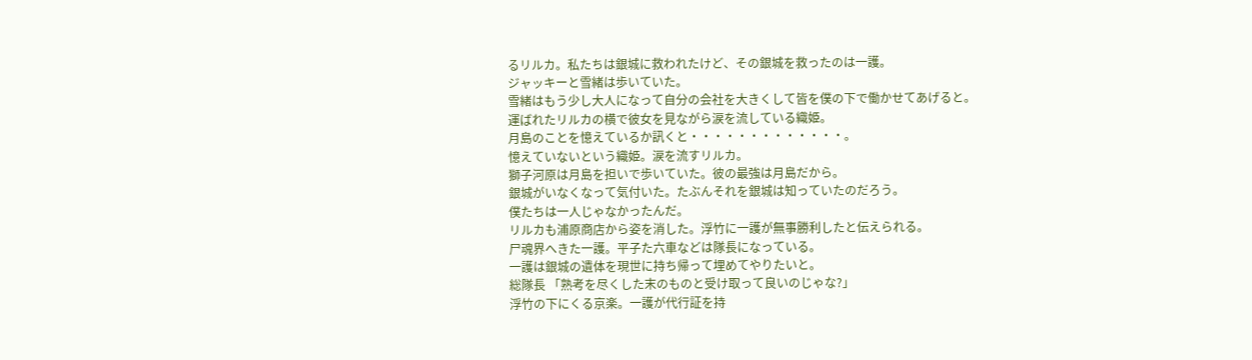るリルカ。私たちは銀城に救われたけど、その銀城を救ったのは一護。
ジャッキーと雪緒は歩いていた。
雪緒はもう少し大人になって自分の会社を大きくして皆を僕の下で働かせてあげると。
運ばれたリルカの横で彼女を見ながら涙を流している織姫。
月島のことを憶えているか訊くと・・・・・・・・・・・・・。
憶えていないという織姫。涙を流すリルカ。
獅子河原は月島を担いで歩いていた。彼の最強は月島だから。
銀城がいなくなって気付いた。たぶんそれを銀城は知っていたのだろう。
僕たちは一人じゃなかったんだ。
リルカも浦原商店から姿を消した。浮竹に一護が無事勝利したと伝えられる。
尸魂界へきた一護。平子た六車などは隊長になっている。
一護は銀城の遺体を現世に持ち帰って埋めてやりたいと。
総隊長 「熟考を尽くした末のものと受け取って良いのじゃな?」
浮竹の下にくる京楽。一護が代行証を持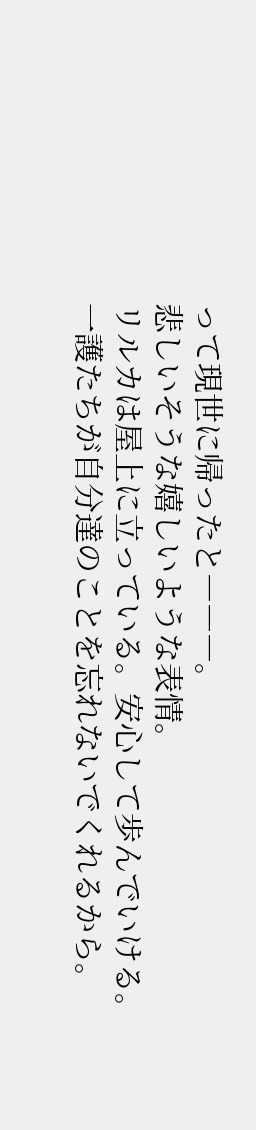って現世に帰ったと―――。
悲しいそうな嬉しいような表情。
リルカは屋上に立っている。安心して歩んでいける。
一護たちが自分達のことを忘れないでくれるから。